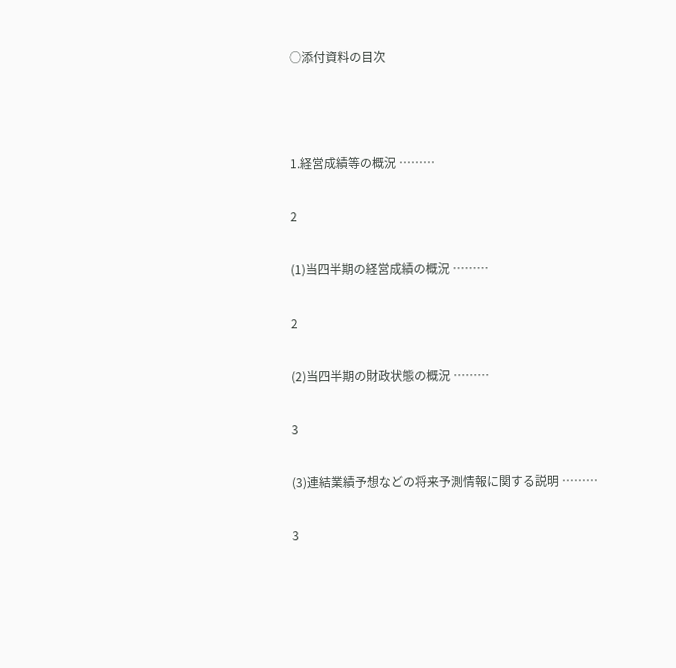○添付資料の目次



1.経営成績等の概況 ………

2

(1)当四半期の経営成績の概況 ………

2

(2)当四半期の財政状態の概況 ………

3

(3)連結業績予想などの将来予測情報に関する説明 ………

3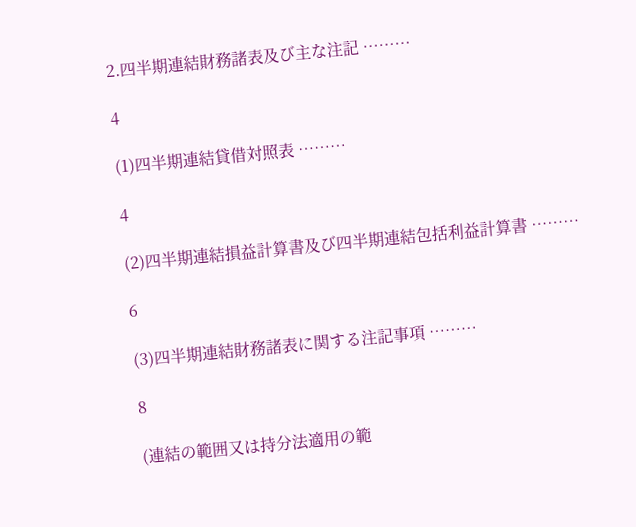2.四半期連結財務諸表及び主な注記 ………

4

(1)四半期連結貸借対照表 ………

4

(2)四半期連結損益計算書及び四半期連結包括利益計算書 ………

6

(3)四半期連結財務諸表に関する注記事項 ………

8

(連結の範囲又は持分法適用の範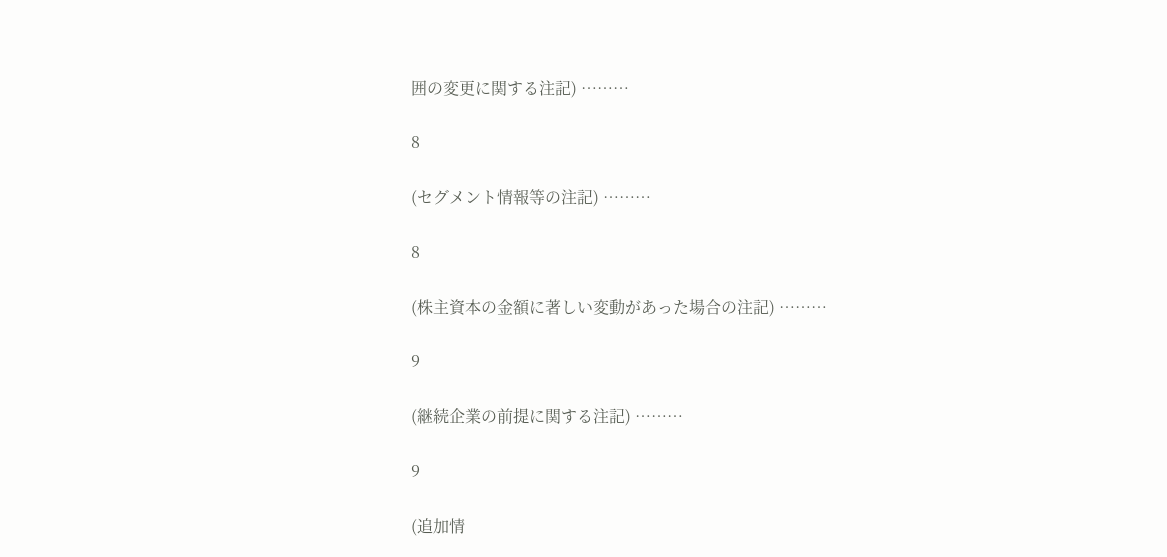囲の変更に関する注記) ………

8

(セグメント情報等の注記) ………

8

(株主資本の金額に著しい変動があった場合の注記) ………

9

(継続企業の前提に関する注記) ………

9

(追加情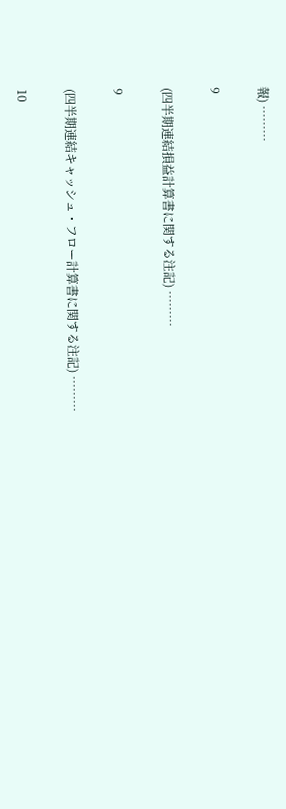報) ………

9

(四半期連結損益計算書に関する注記) ………

9

(四半期連結キャッシュ・フロー計算書に関する注記) ………

10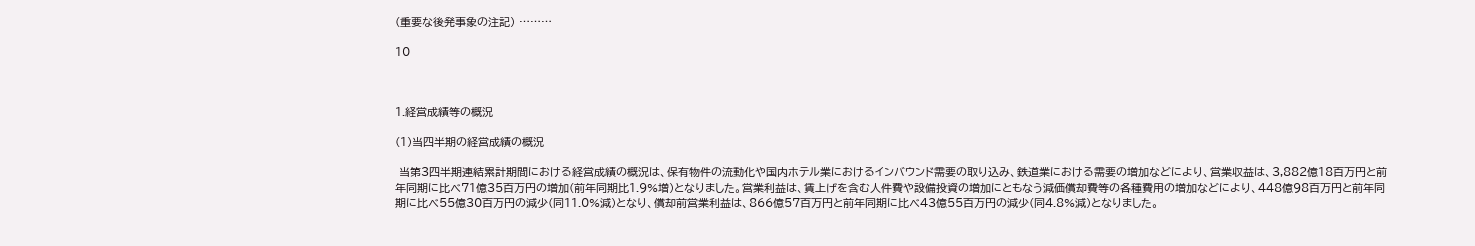(重要な後発事象の注記) ………

10



1.経営成績等の概況

(1)当四半期の経営成績の概況

 当第3四半期連結累計期間における経営成績の概況は、保有物件の流動化や国内ホテル業におけるインバウンド需要の取り込み、鉄道業における需要の増加などにより、営業収益は、3,882億18百万円と前年同期に比べ71億35百万円の増加(前年同期比1.9%増)となりました。営業利益は、賃上げを含む人件費や設備投資の増加にともなう減価償却費等の各種費用の増加などにより、448億98百万円と前年同期に比べ55億30百万円の減少(同11.0%減)となり、償却前営業利益は、866億57百万円と前年同期に比べ43億55百万円の減少(同4.8%減)となりました。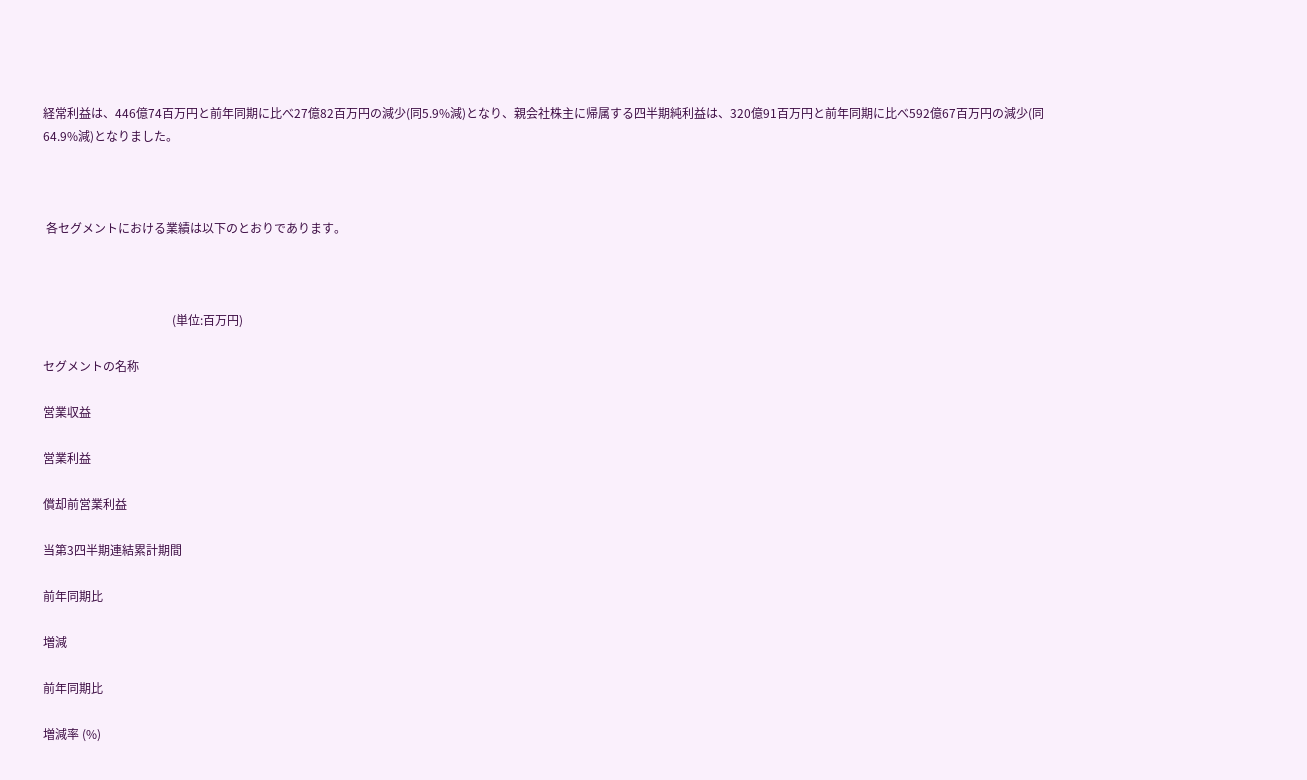経常利益は、446億74百万円と前年同期に比べ27億82百万円の減少(同5.9%減)となり、親会社株主に帰属する四半期純利益は、320億91百万円と前年同期に比べ592億67百万円の減少(同64.9%減)となりました。



 各セグメントにおける業績は以下のとおりであります。



                                           (単位:百万円)

セグメントの名称

営業収益

営業利益

償却前営業利益

当第3四半期連結累計期間

前年同期比

増減

前年同期比

増減率 (%)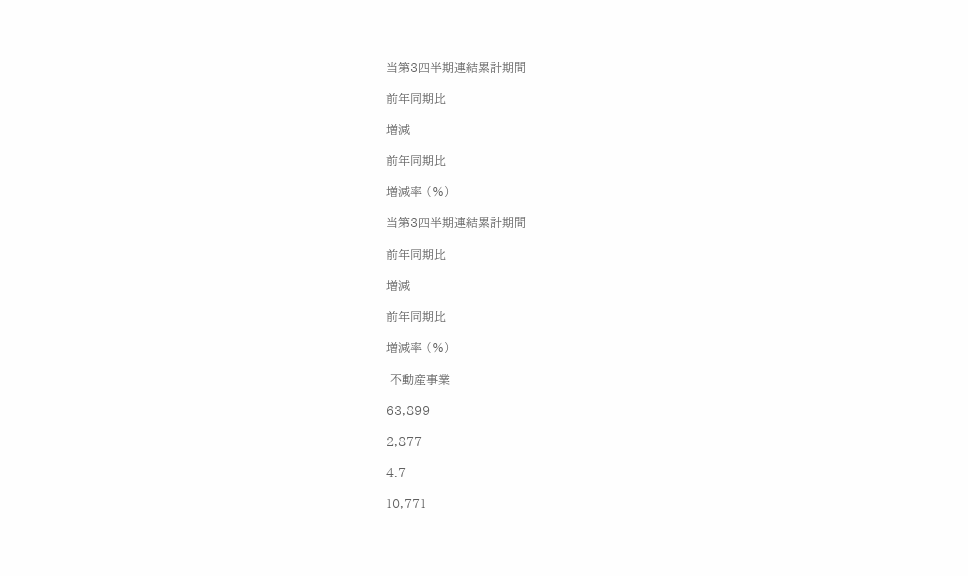当第3四半期連結累計期間

前年同期比

増減

前年同期比

増減率 (%)

当第3四半期連結累計期間

前年同期比

増減

前年同期比

増減率 (%)

 不動産事業

63,899

2,877

4.7

10,771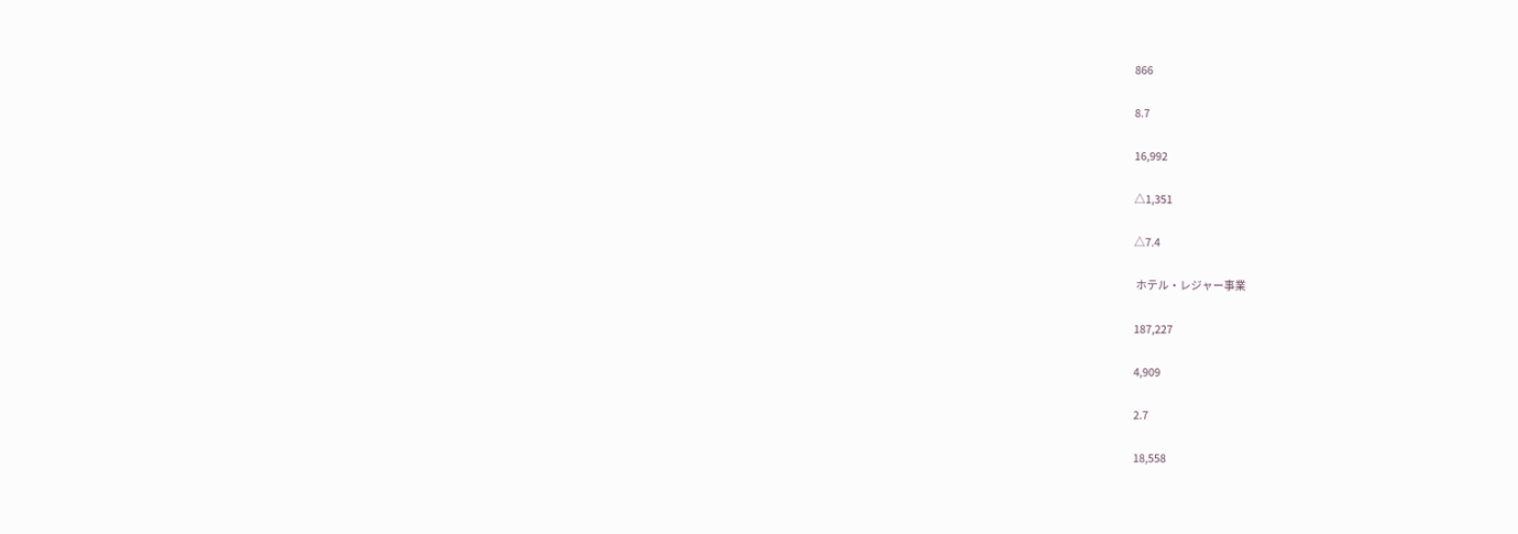866

8.7

16,992

△1,351

△7.4

 ホテル・レジャー事業

187,227

4,909

2.7

18,558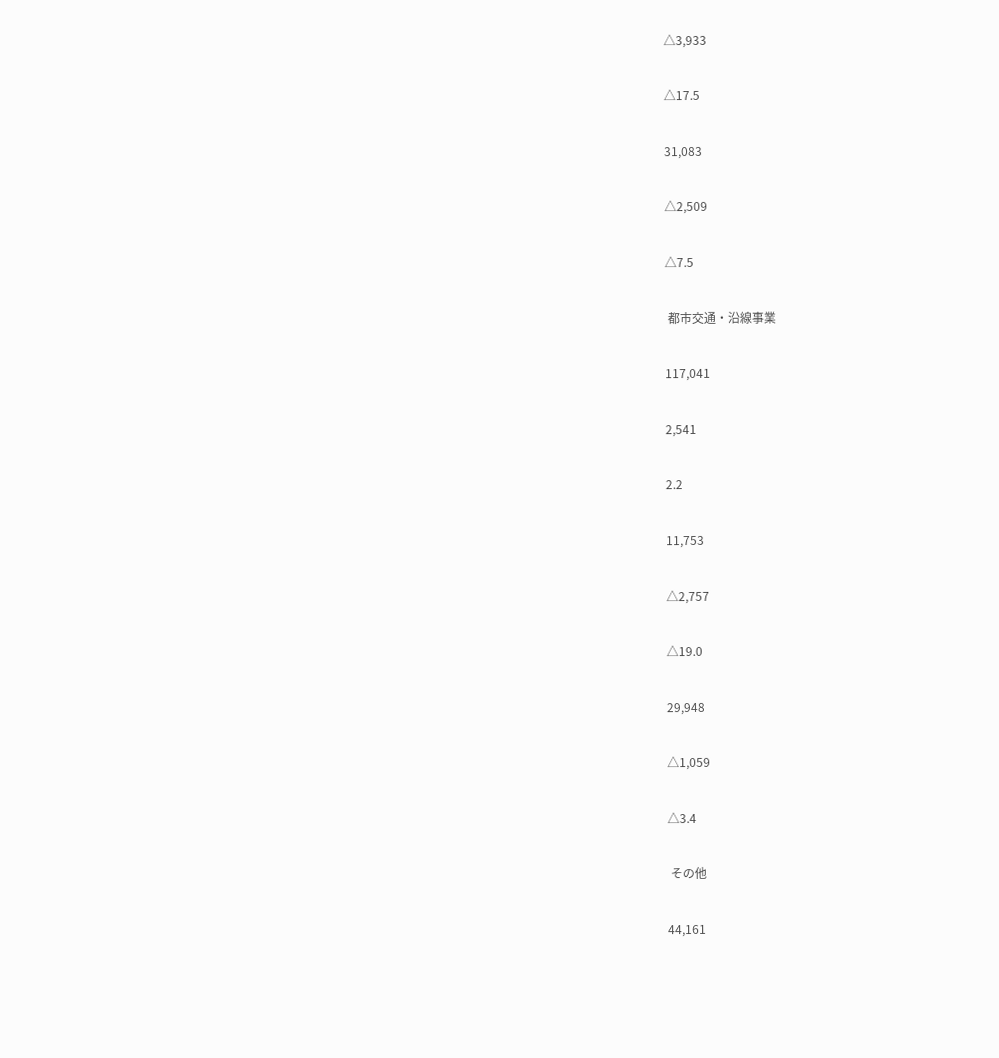△3,933

△17.5

31,083

△2,509

△7.5

 都市交通・沿線事業

117,041

2,541

2.2

11,753

△2,757

△19.0

29,948

△1,059

△3.4

 その他

44,161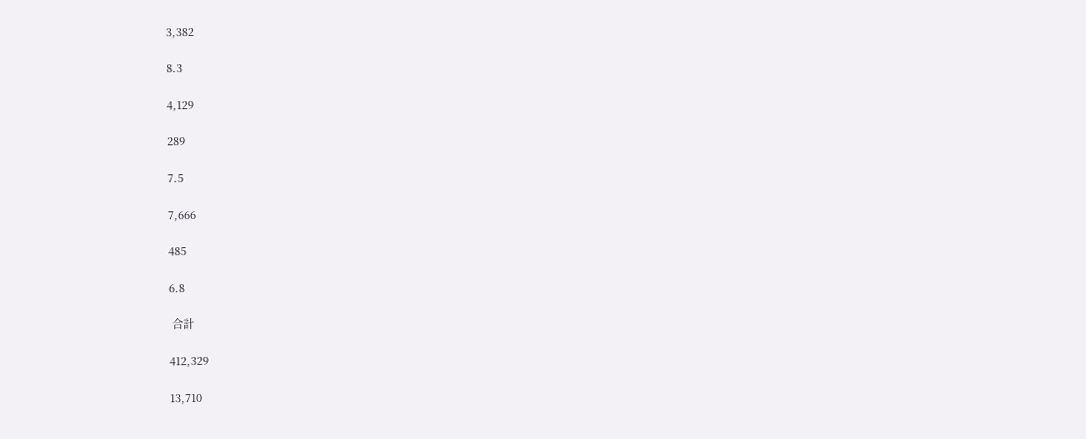3,382

8.3

4,129

289

7.5

7,666

485

6.8

 合計

412,329

13,710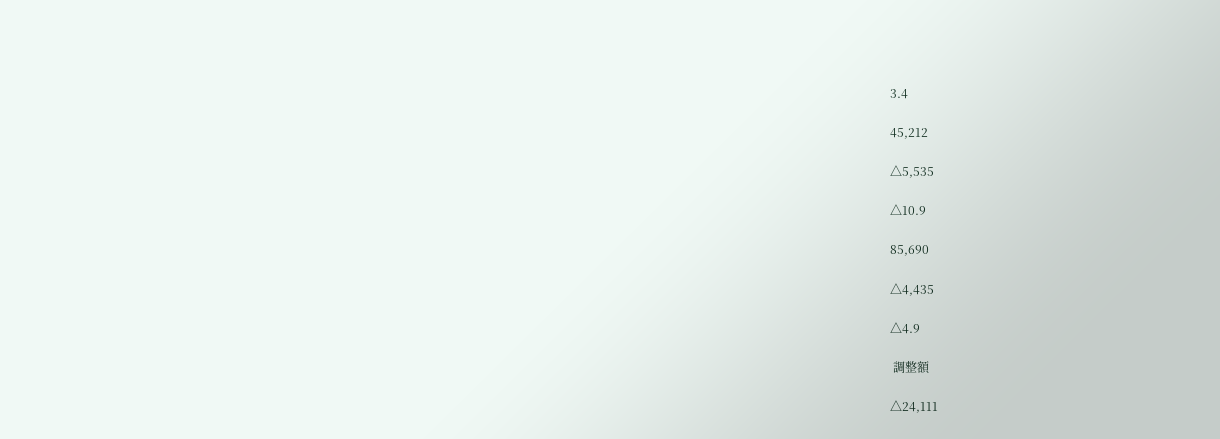3.4

45,212

△5,535

△10.9

85,690

△4,435

△4.9

 調整額

△24,111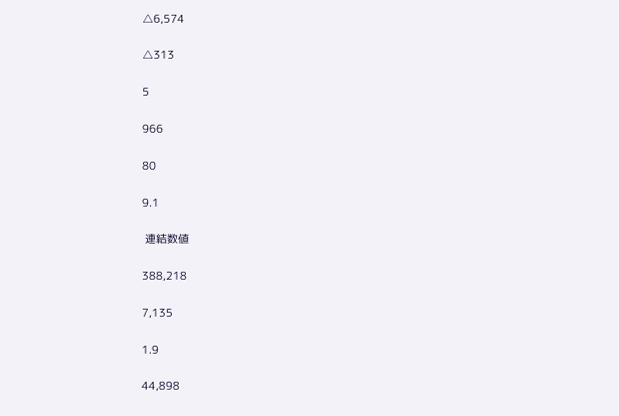△6,574

△313

5

966

80

9.1

 連結数値

388,218

7,135

1.9

44,898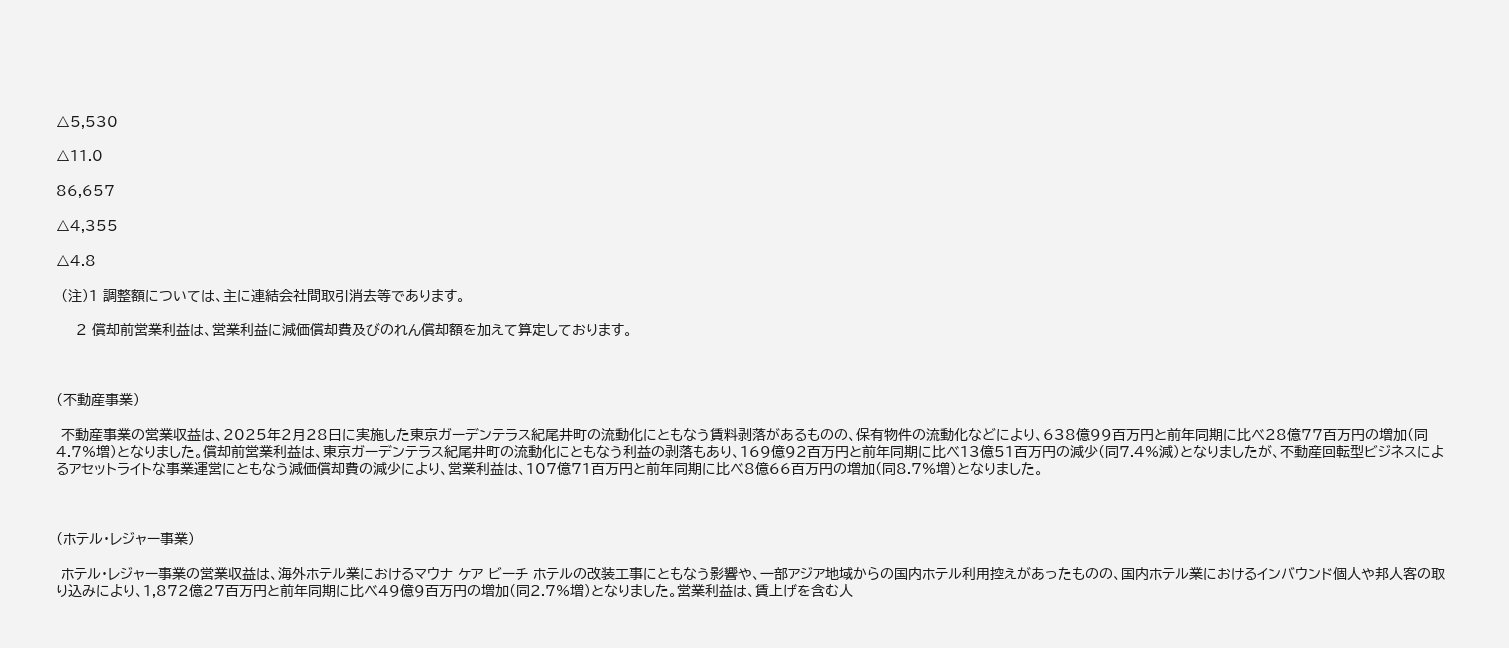△5,530

△11.0

86,657

△4,355

△4.8

 (注)1 調整額については、主に連結会社間取引消去等であります。

    2 償却前営業利益は、営業利益に減価償却費及びのれん償却額を加えて算定しております。



(不動産事業)

 不動産事業の営業収益は、2025年2月28日に実施した東京ガーデンテラス紀尾井町の流動化にともなう賃料剥落があるものの、保有物件の流動化などにより、638億99百万円と前年同期に比べ28億77百万円の増加(同4.7%増)となりました。償却前営業利益は、東京ガーデンテラス紀尾井町の流動化にともなう利益の剥落もあり、169億92百万円と前年同期に比べ13億51百万円の減少(同7.4%減)となりましたが、不動産回転型ビジネスによるアセットライトな事業運営にともなう減価償却費の減少により、営業利益は、107億71百万円と前年同期に比べ8億66百万円の増加(同8.7%増)となりました。



(ホテル・レジャー事業)

 ホテル・レジャー事業の営業収益は、海外ホテル業におけるマウナ ケア ビーチ ホテルの改装工事にともなう影響や、一部アジア地域からの国内ホテル利用控えがあったものの、国内ホテル業におけるインバウンド個人や邦人客の取り込みにより、1,872億27百万円と前年同期に比べ49億9百万円の増加(同2.7%増)となりました。営業利益は、賃上げを含む人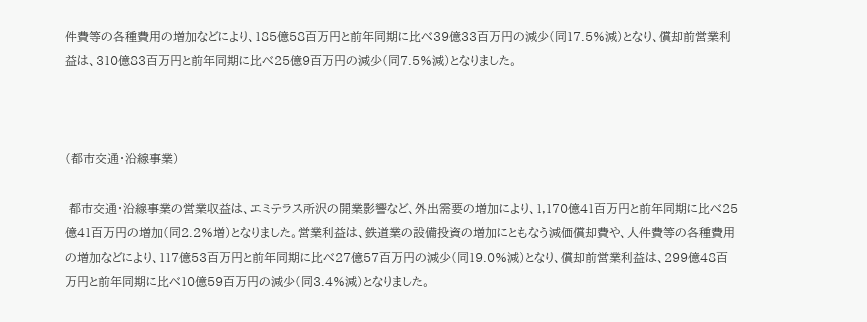件費等の各種費用の増加などにより、185億58百万円と前年同期に比べ39億33百万円の減少(同17.5%減)となり、償却前営業利益は、310億83百万円と前年同期に比べ25億9百万円の減少(同7.5%減)となりました。



(都市交通・沿線事業)

 都市交通・沿線事業の営業収益は、エミテラス所沢の開業影響など、外出需要の増加により、1,170億41百万円と前年同期に比べ25億41百万円の増加(同2.2%増)となりました。営業利益は、鉄道業の設備投資の増加にともなう減価償却費や、人件費等の各種費用の増加などにより、117億53百万円と前年同期に比べ27億57百万円の減少(同19.0%減)となり、償却前営業利益は、299億48百万円と前年同期に比べ10億59百万円の減少(同3.4%減)となりました。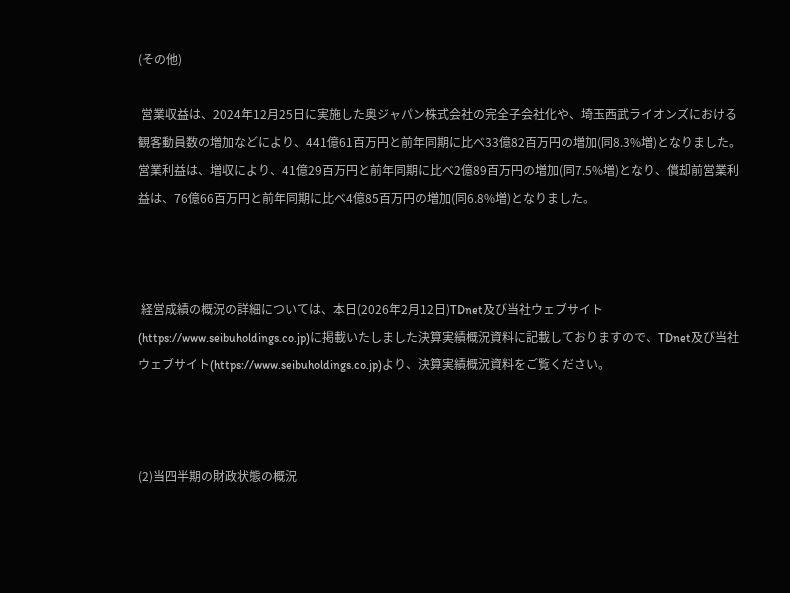(その他)

 営業収益は、2024年12月25日に実施した奥ジャパン株式会社の完全子会社化や、埼玉西武ライオンズにおける観客動員数の増加などにより、441億61百万円と前年同期に比べ33億82百万円の増加(同8.3%増)となりました。営業利益は、増収により、41億29百万円と前年同期に比べ2億89百万円の増加(同7.5%増)となり、償却前営業利益は、76億66百万円と前年同期に比べ4億85百万円の増加(同6.8%増)となりました。



 経営成績の概況の詳細については、本日(2026年2月12日)TDnet及び当社ウェブサイト (https://www.seibuholdings.co.jp)に掲載いたしました決算実績概況資料に記載しておりますので、TDnet及び当社ウェブサイト(https://www.seibuholdings.co.jp)より、決算実績概況資料をご覧ください。



(2)当四半期の財政状態の概況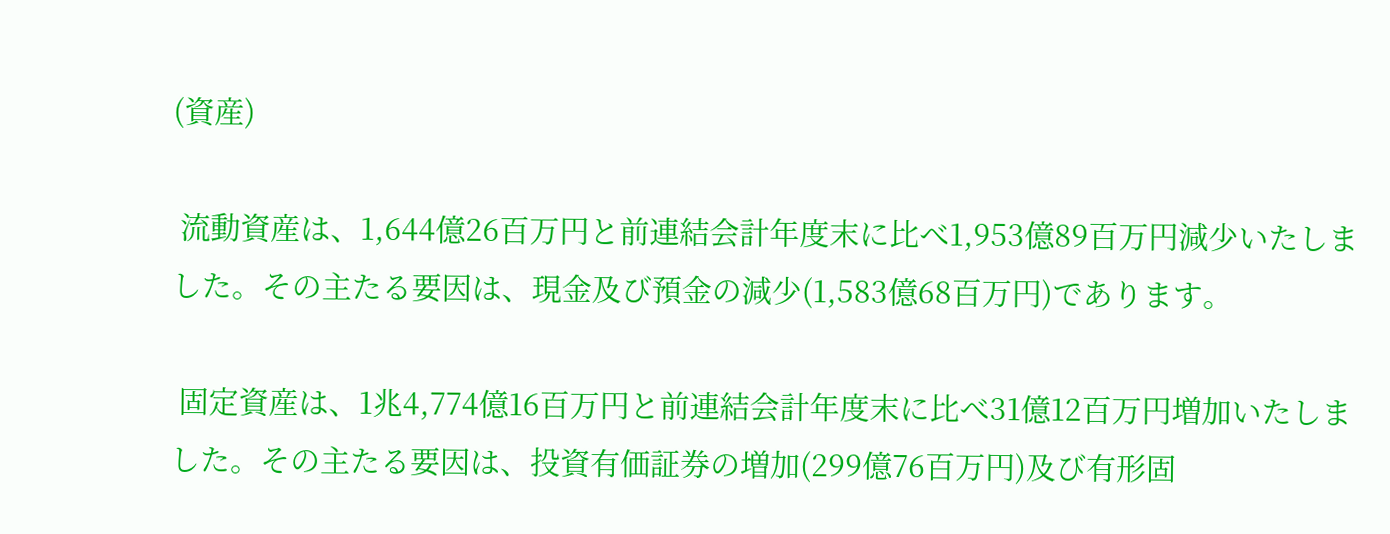(資産)

 流動資産は、1,644億26百万円と前連結会計年度末に比べ1,953億89百万円減少いたしました。その主たる要因は、現金及び預金の減少(1,583億68百万円)であります。

 固定資産は、1兆4,774億16百万円と前連結会計年度末に比べ31億12百万円増加いたしました。その主たる要因は、投資有価証券の増加(299億76百万円)及び有形固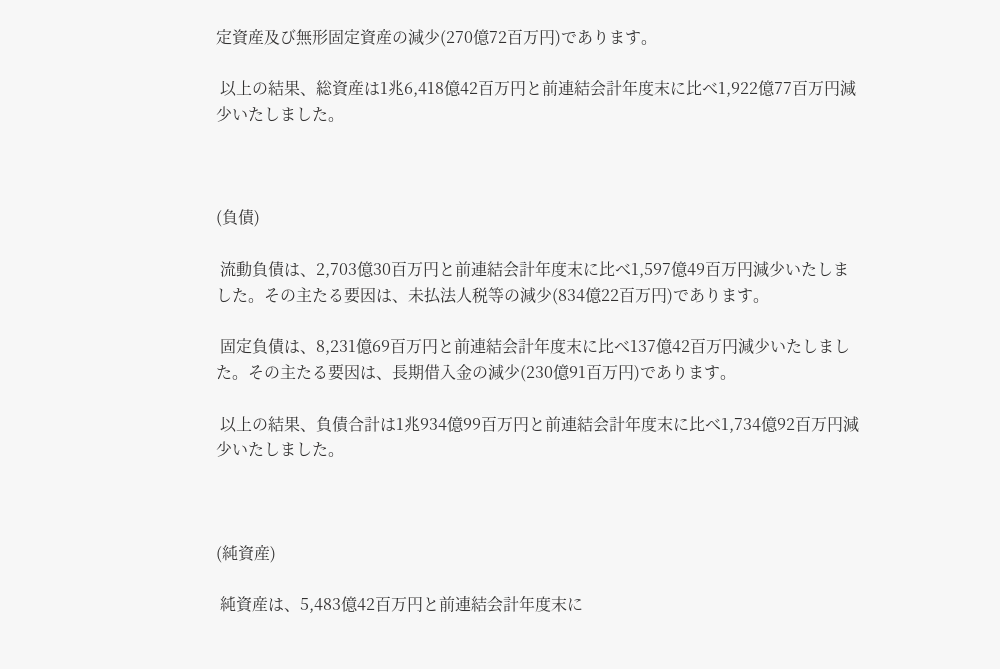定資産及び無形固定資産の減少(270億72百万円)であります。

 以上の結果、総資産は1兆6,418億42百万円と前連結会計年度末に比べ1,922億77百万円減少いたしました。



(負債)

 流動負債は、2,703億30百万円と前連結会計年度末に比べ1,597億49百万円減少いたしました。その主たる要因は、未払法人税等の減少(834億22百万円)であります。

 固定負債は、8,231億69百万円と前連結会計年度末に比べ137億42百万円減少いたしました。その主たる要因は、長期借入金の減少(230億91百万円)であります。

 以上の結果、負債合計は1兆934億99百万円と前連結会計年度末に比べ1,734億92百万円減少いたしました。



(純資産)

 純資産は、5,483億42百万円と前連結会計年度末に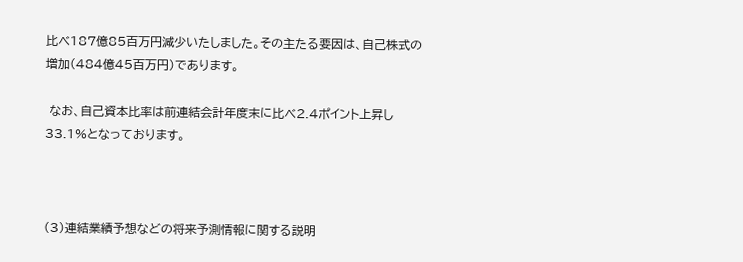比べ187億85百万円減少いたしました。その主たる要因は、自己株式の増加(484億45百万円)であります。

 なお、自己資本比率は前連結会計年度末に比べ2.4ポイント上昇し33.1%となっております。



(3)連結業績予想などの将来予測情報に関する説明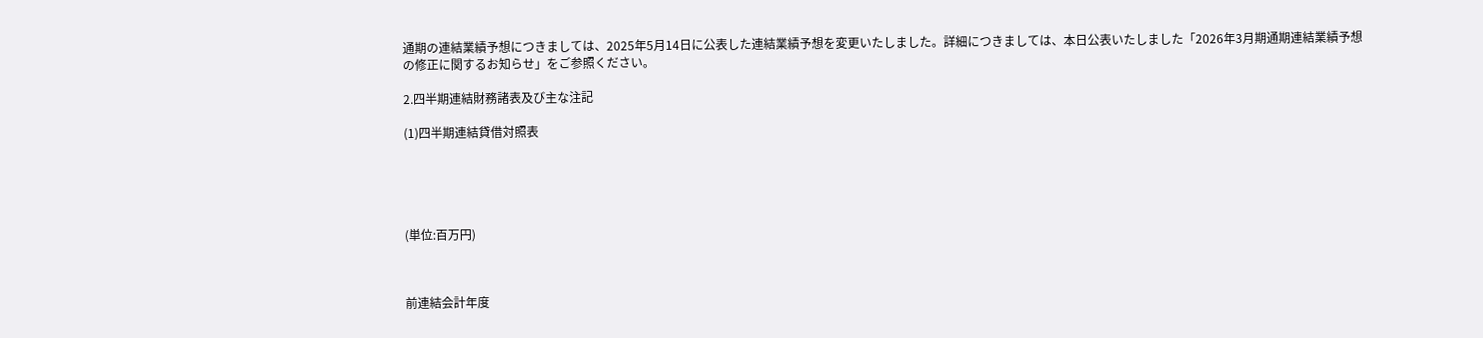通期の連結業績予想につきましては、2025年5月14日に公表した連結業績予想を変更いたしました。詳細につきましては、本日公表いたしました「2026年3月期通期連結業績予想の修正に関するお知らせ」をご参照ください。

2.四半期連結財務諸表及び主な注記

(1)四半期連結貸借対照表





(単位:百万円)



前連結会計年度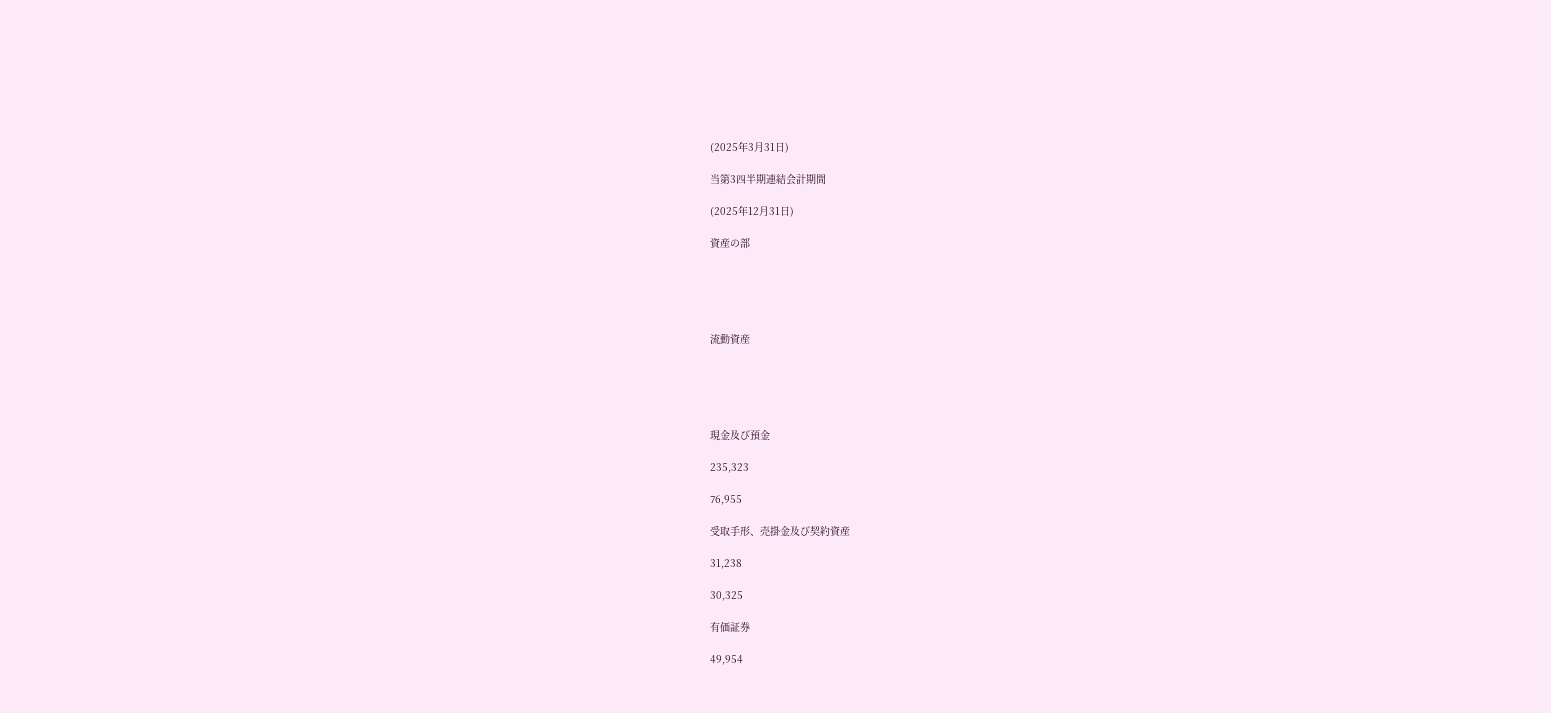(2025年3月31日)

当第3四半期連結会計期間

(2025年12月31日)

資産の部





流動資産





現金及び預金

235,323

76,955

受取手形、売掛金及び契約資産

31,238

30,325

有価証券

49,954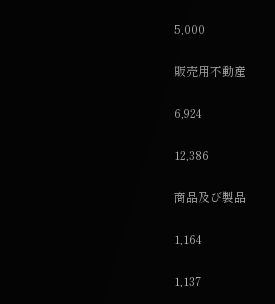5,000

販売用不動産

6,924

12,386

商品及び製品

1,164

1,137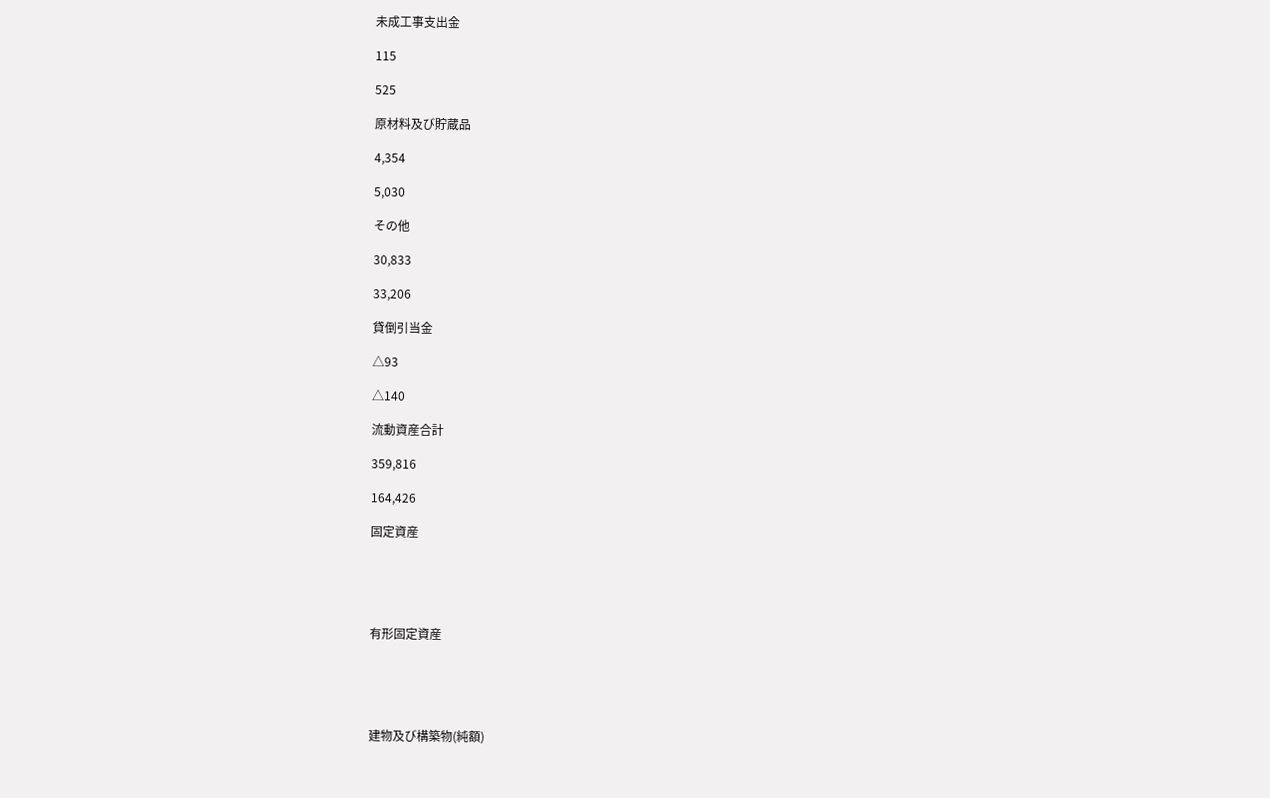未成工事支出金

115

525

原材料及び貯蔵品

4,354

5,030

その他

30,833

33,206

貸倒引当金

△93

△140

流動資産合計

359,816

164,426

固定資産





有形固定資産





建物及び構築物(純額)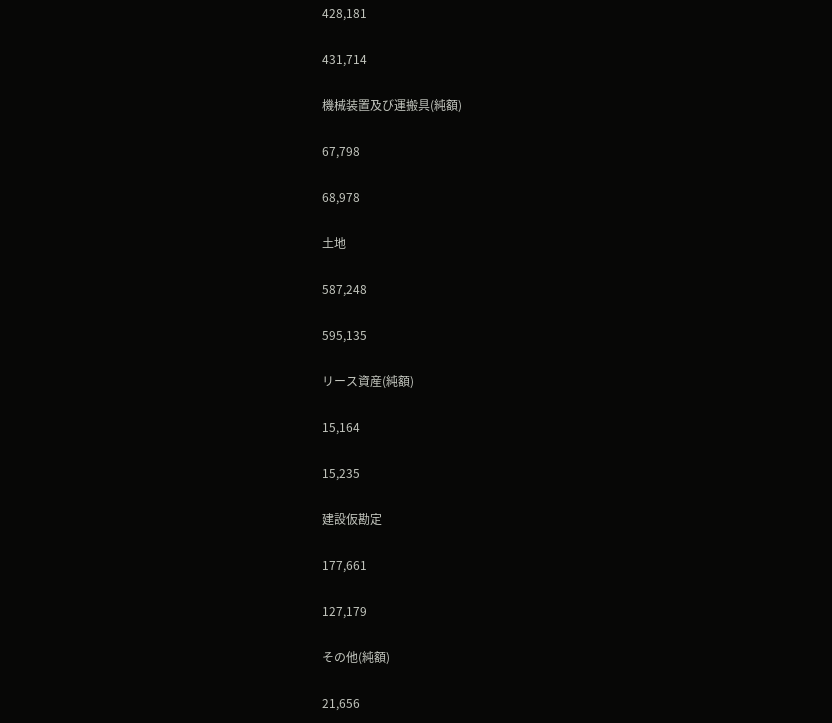428,181

431,714

機械装置及び運搬具(純額)

67,798

68,978

土地

587,248

595,135

リース資産(純額)

15,164

15,235

建設仮勘定

177,661

127,179

その他(純額)

21,656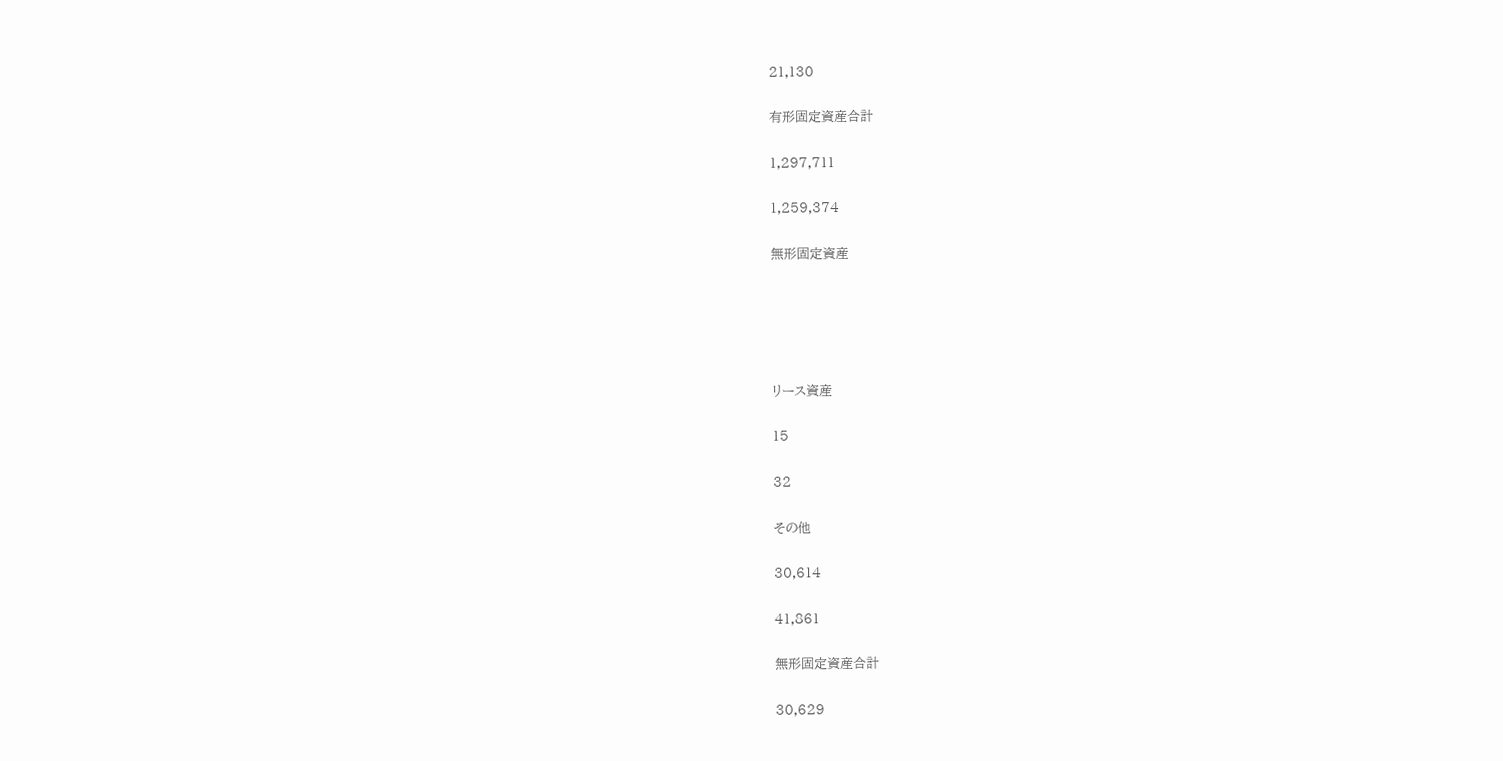21,130

有形固定資産合計

1,297,711

1,259,374

無形固定資産





リース資産

15

32

その他

30,614

41,861

無形固定資産合計

30,629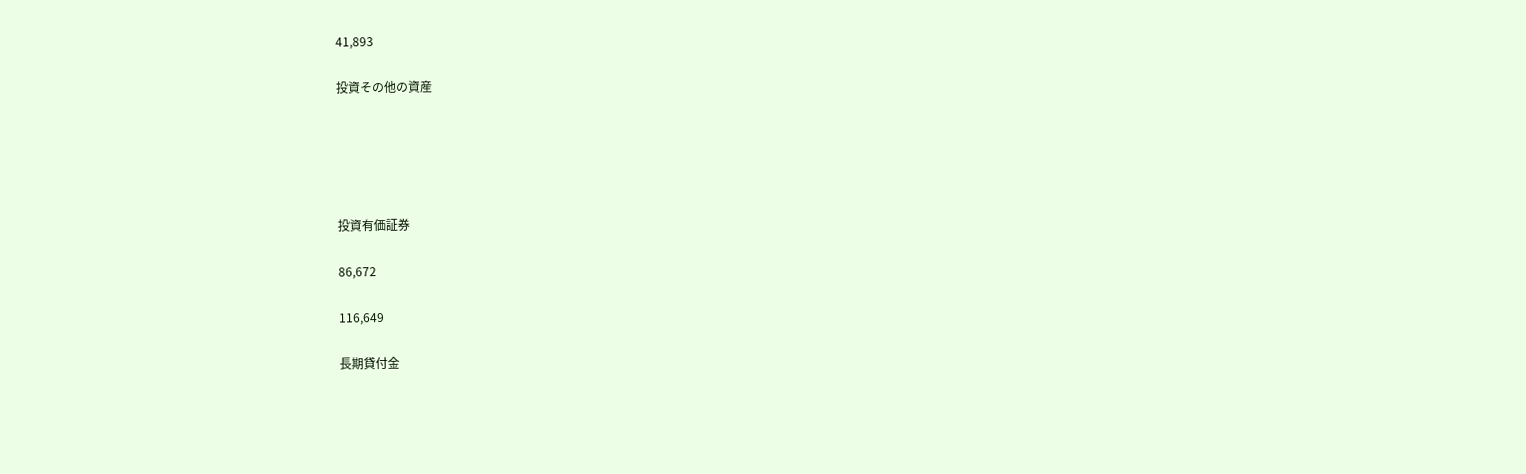41,893

投資その他の資産





投資有価証券

86,672

116,649

長期貸付金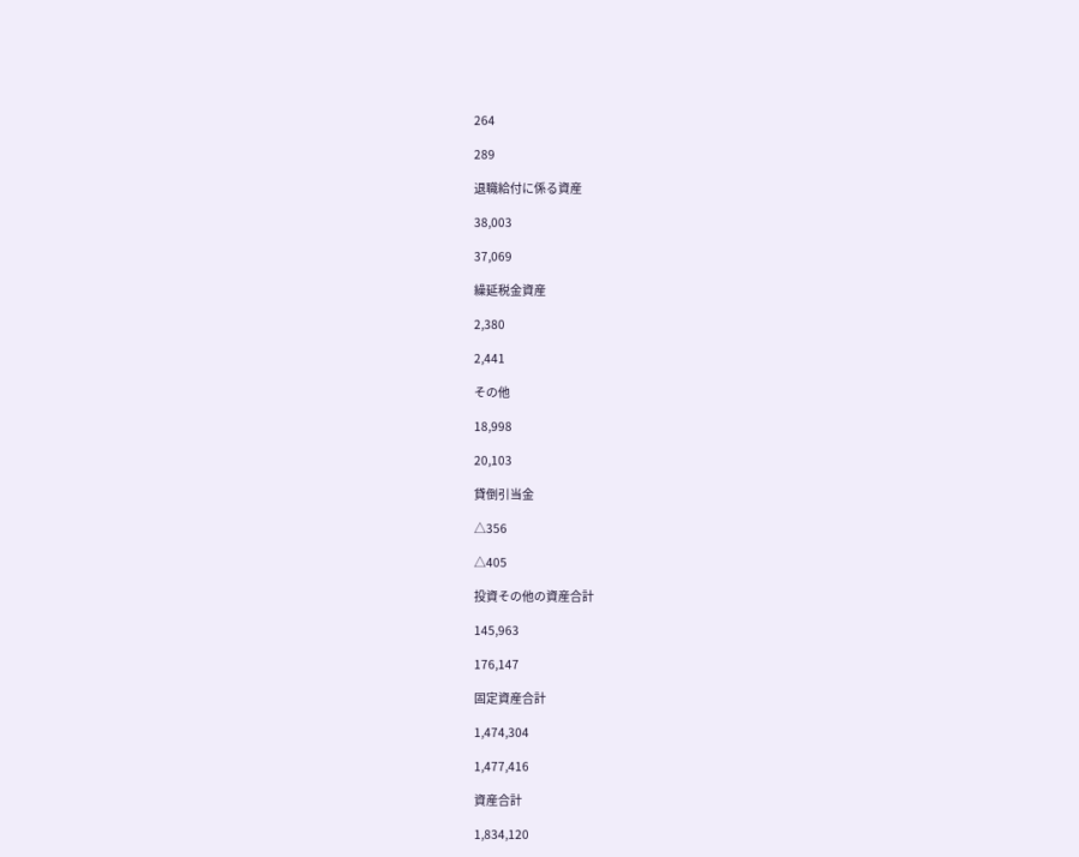264

289

退職給付に係る資産

38,003

37,069

繰延税金資産

2,380

2,441

その他

18,998

20,103

貸倒引当金

△356

△405

投資その他の資産合計

145,963

176,147

固定資産合計

1,474,304

1,477,416

資産合計

1,834,120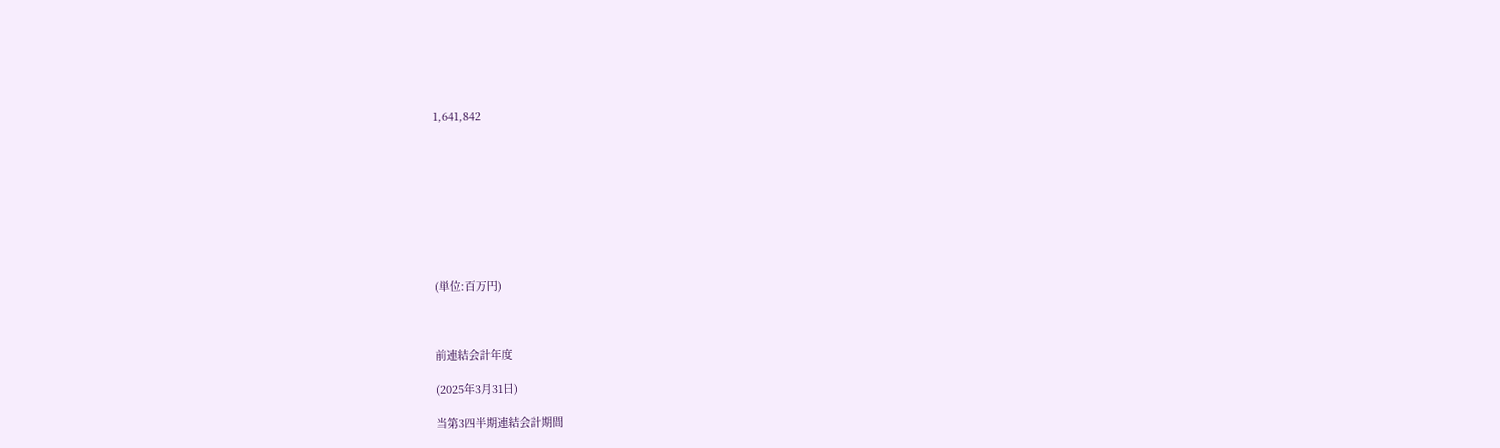1,641,842









(単位:百万円)



前連結会計年度

(2025年3月31日)

当第3四半期連結会計期間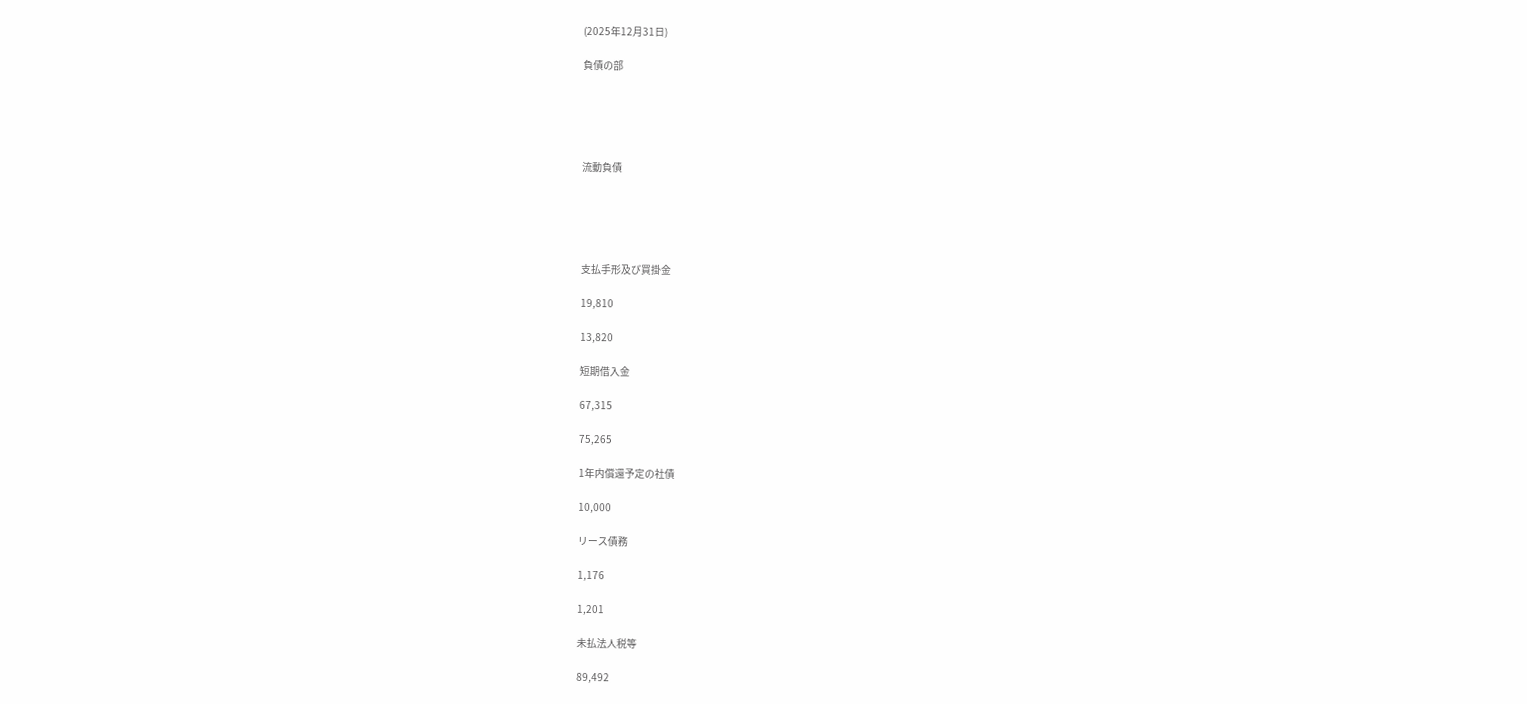(2025年12月31日)

負債の部





流動負債





支払手形及び買掛金

19,810

13,820

短期借入金

67,315

75,265

1年内償還予定の社債

10,000

リース債務

1,176

1,201

未払法人税等

89,492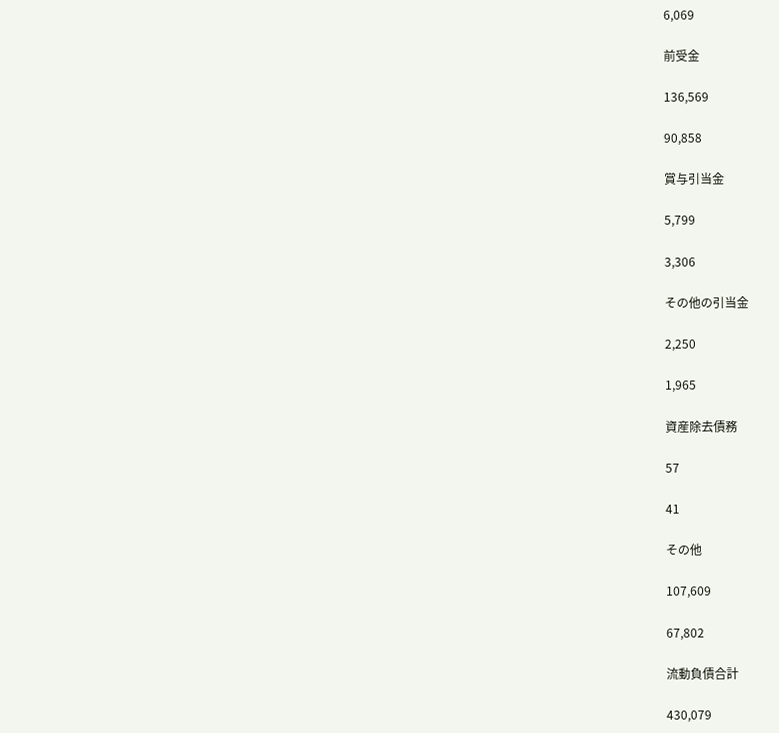6,069

前受金

136,569

90,858

賞与引当金

5,799

3,306

その他の引当金

2,250

1,965

資産除去債務

57

41

その他

107,609

67,802

流動負債合計

430,079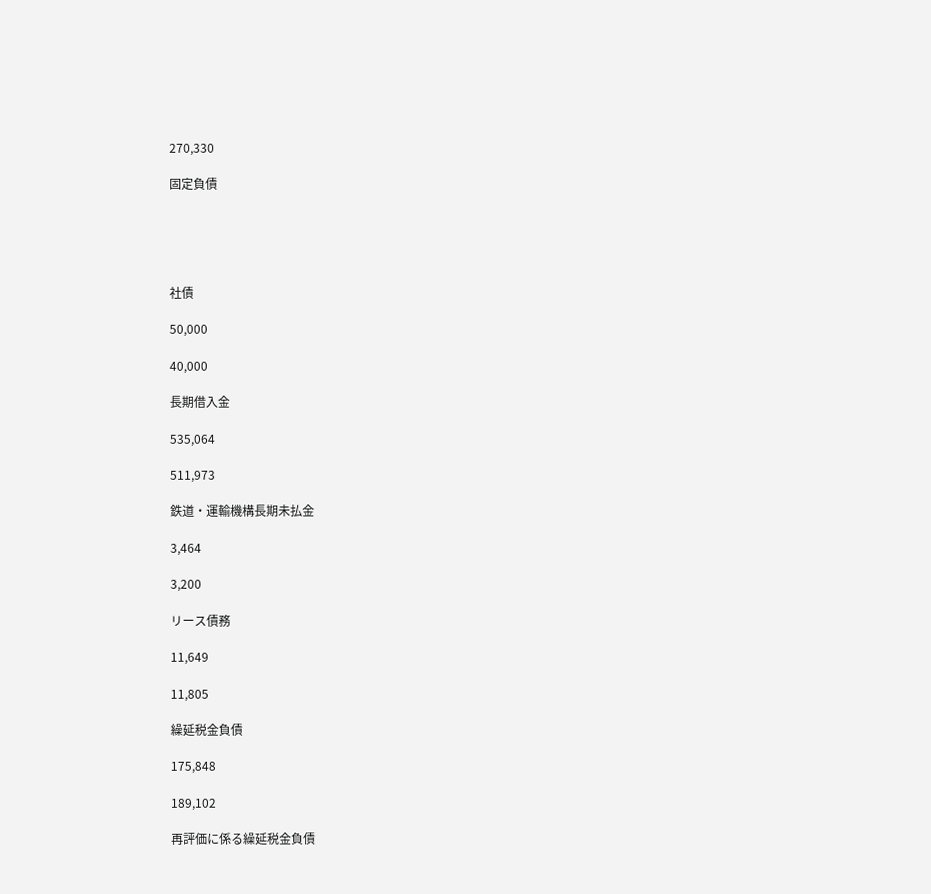270,330

固定負債





社債

50,000

40,000

長期借入金

535,064

511,973

鉄道・運輸機構長期未払金

3,464

3,200

リース債務

11,649

11,805

繰延税金負債

175,848

189,102

再評価に係る繰延税金負債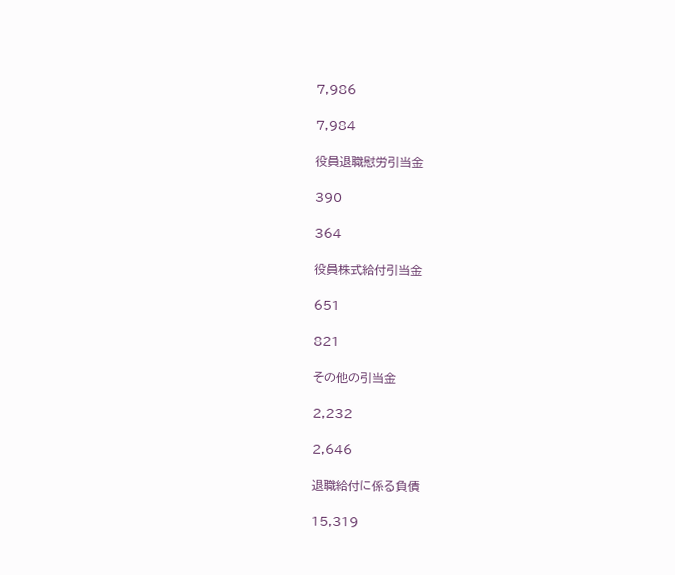7,986

7,984

役員退職慰労引当金

390

364

役員株式給付引当金

651

821

その他の引当金

2,232

2,646

退職給付に係る負債

15,319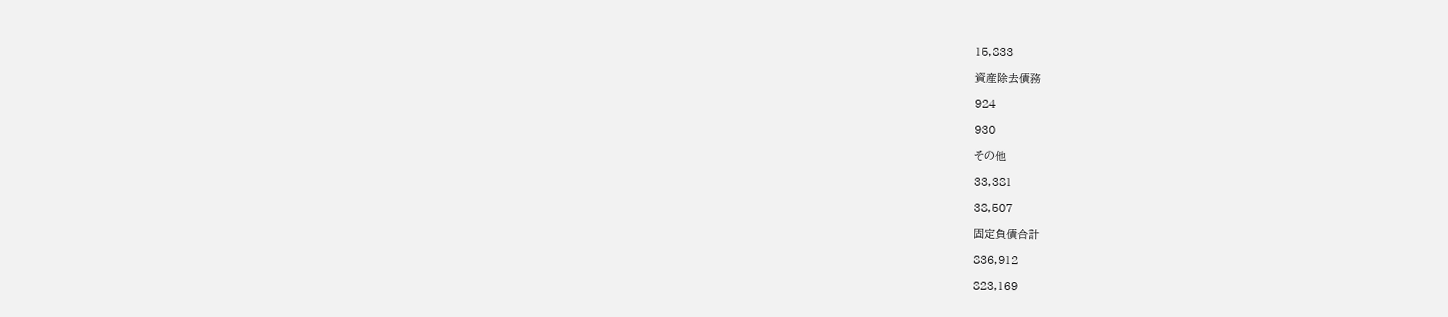15,833

資産除去債務

924

930

その他

33,381

38,507

固定負債合計

836,912

823,169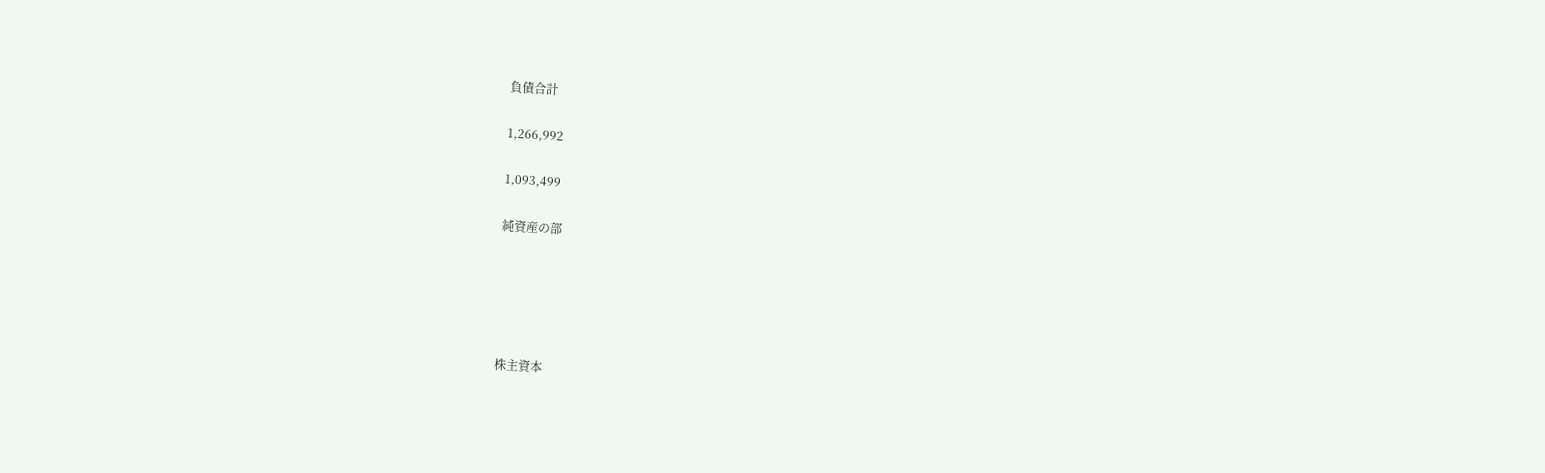負債合計

1,266,992

1,093,499

純資産の部





株主資本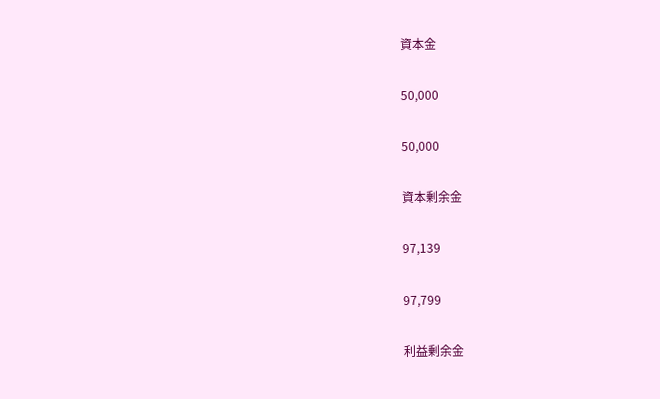資本金

50,000

50,000

資本剰余金

97,139

97,799

利益剰余金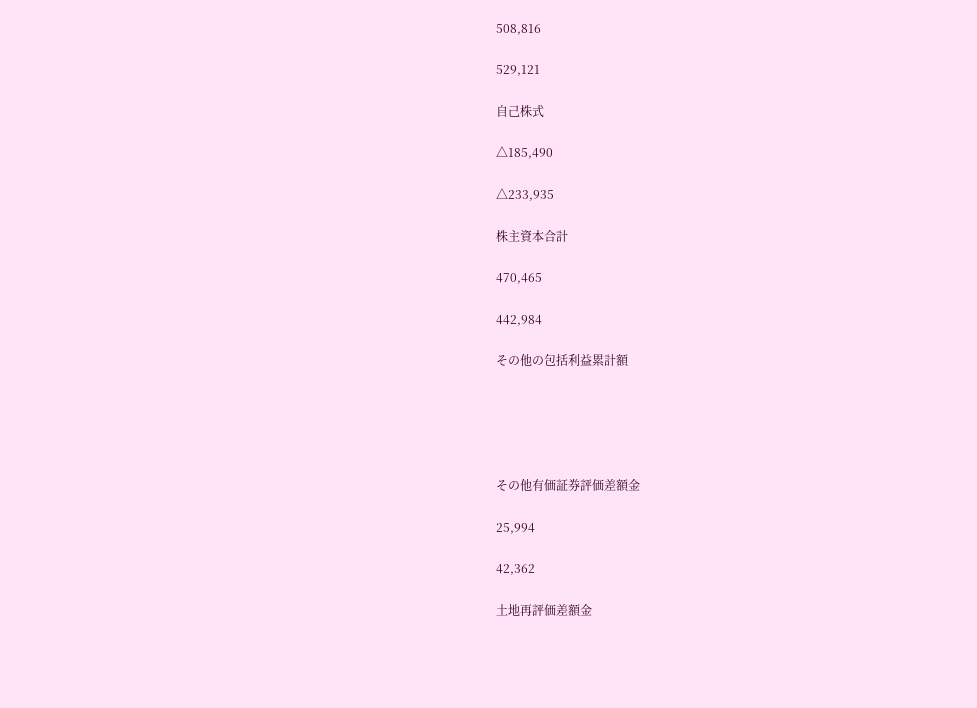508,816

529,121

自己株式

△185,490

△233,935

株主資本合計

470,465

442,984

その他の包括利益累計額





その他有価証券評価差額金

25,994

42,362

土地再評価差額金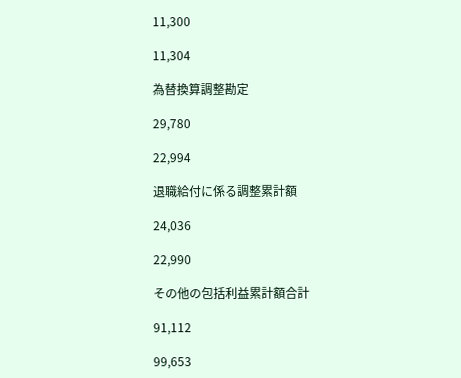11,300

11,304

為替換算調整勘定

29,780

22,994

退職給付に係る調整累計額

24,036

22,990

その他の包括利益累計額合計

91,112

99,653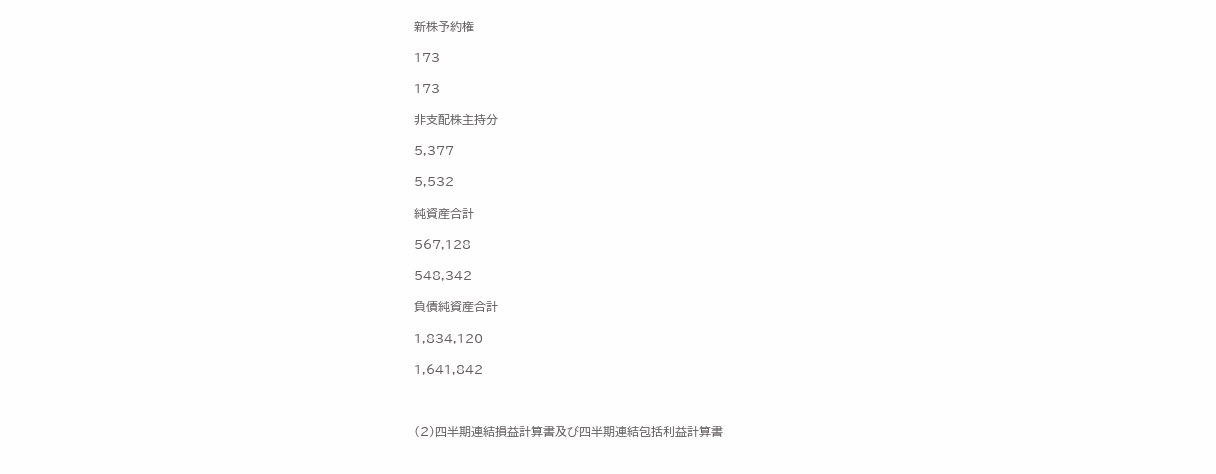新株予約権

173

173

非支配株主持分

5,377

5,532

純資産合計

567,128

548,342

負債純資産合計

1,834,120

1,641,842



(2)四半期連結損益計算書及び四半期連結包括利益計算書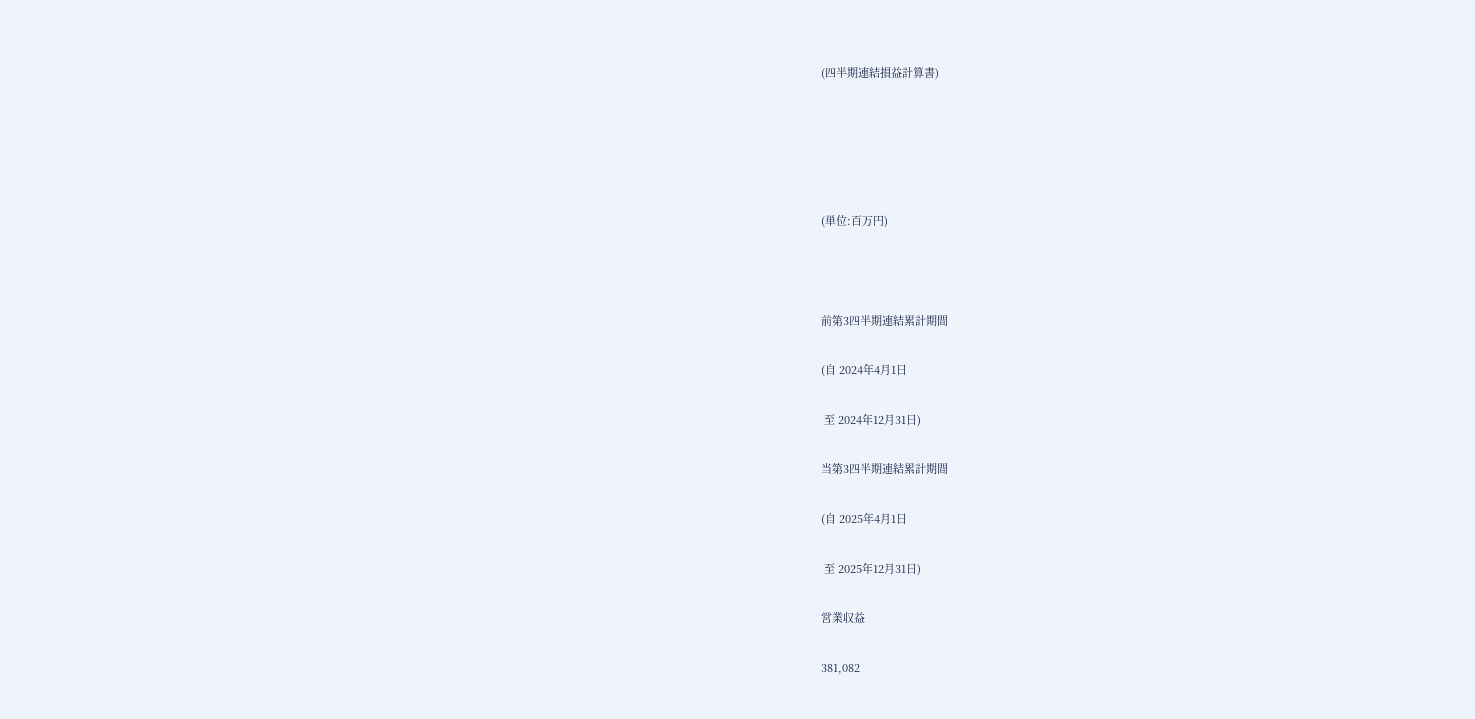(四半期連結損益計算書)





(単位:百万円)



前第3四半期連結累計期間

(自 2024年4月1日

 至 2024年12月31日)

当第3四半期連結累計期間

(自 2025年4月1日

 至 2025年12月31日)

営業収益

381,082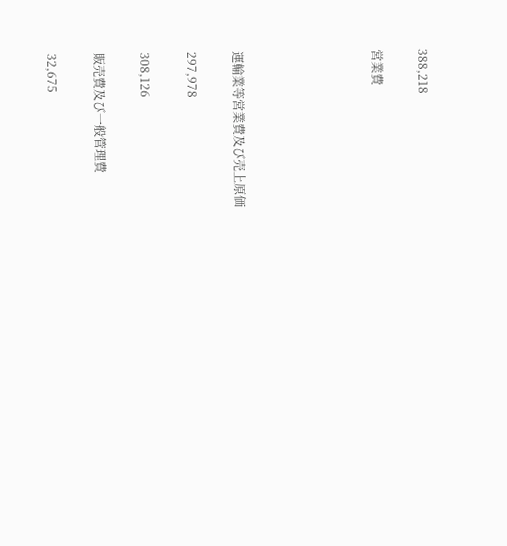388,218

営業費





運輸業等営業費及び売上原価

297,978

308,126

販売費及び一般管理費

32,675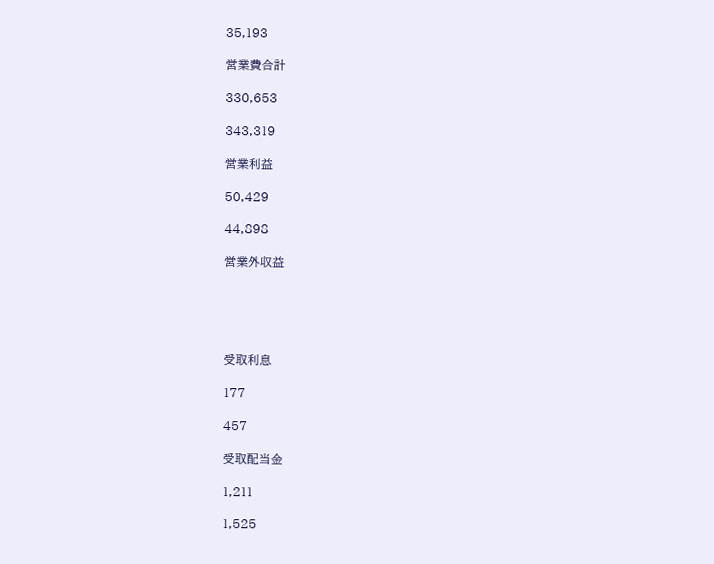35,193

営業費合計

330,653

343,319

営業利益

50,429

44,898

営業外収益





受取利息

177

457

受取配当金

1,211

1,525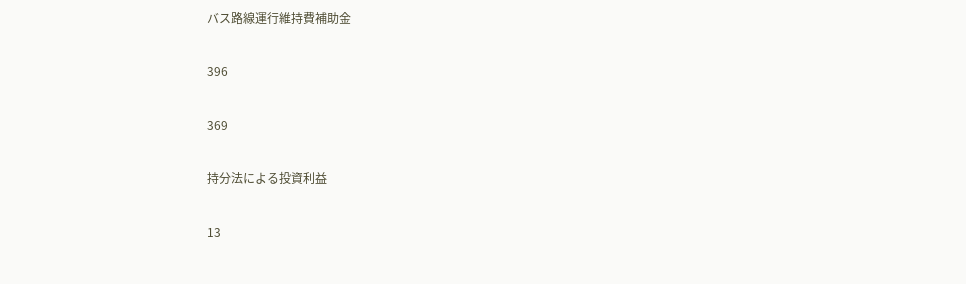バス路線運行維持費補助金

396

369

持分法による投資利益

13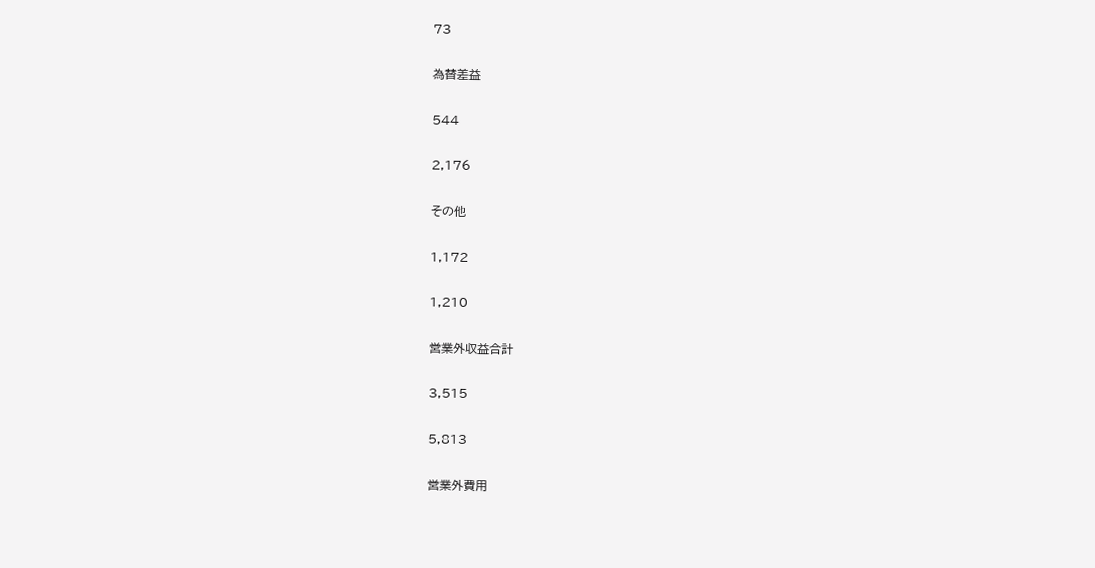73

為替差益

544

2,176

その他

1,172

1,210

営業外収益合計

3,515

5,813

営業外費用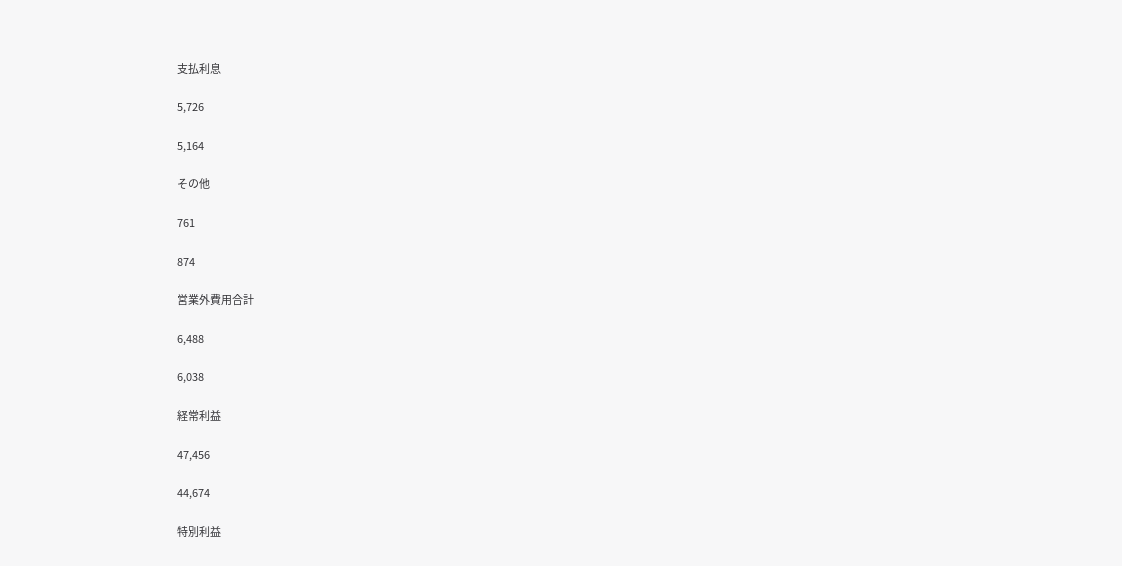支払利息

5,726

5,164

その他

761

874

営業外費用合計

6,488

6,038

経常利益

47,456

44,674

特別利益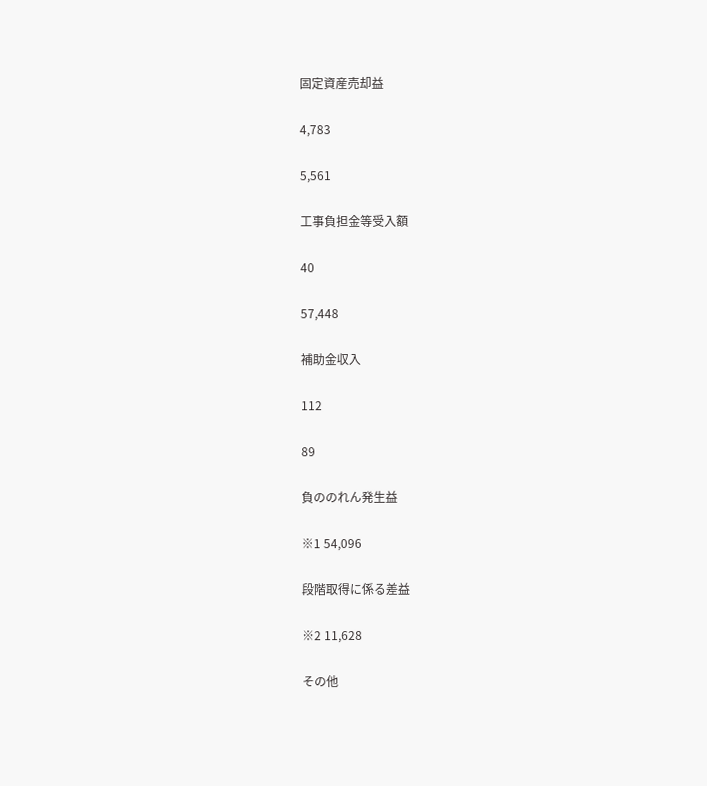固定資産売却益

4,783

5,561

工事負担金等受入額

40

57,448

補助金収入

112

89

負ののれん発生益

※1 54,096

段階取得に係る差益

※2 11,628

その他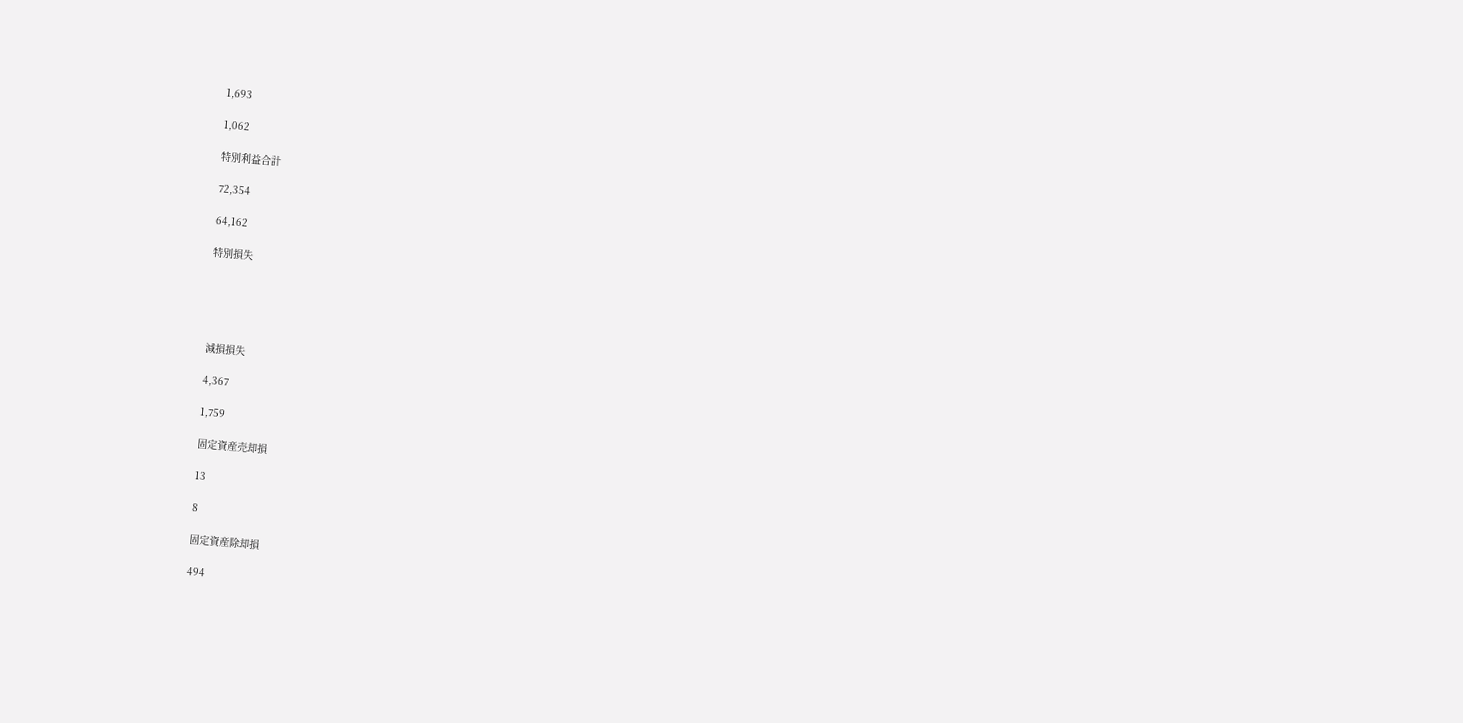1,693

1,062

特別利益合計

72,354

64,162

特別損失





減損損失

4,367

1,759

固定資産売却損

13

8

固定資産除却損

494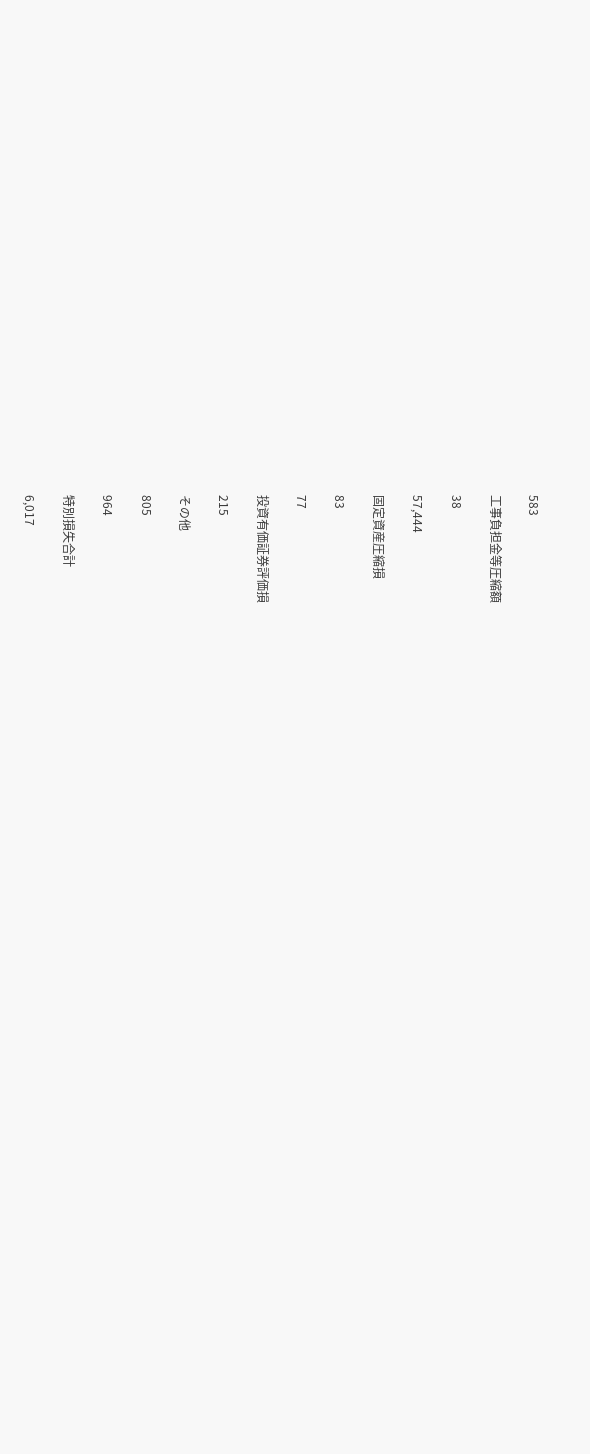583

工事負担金等圧縮額

38

57,444

固定資産圧縮損

83

77

投資有価証券評価損

215

その他

805

964

特別損失合計

6,017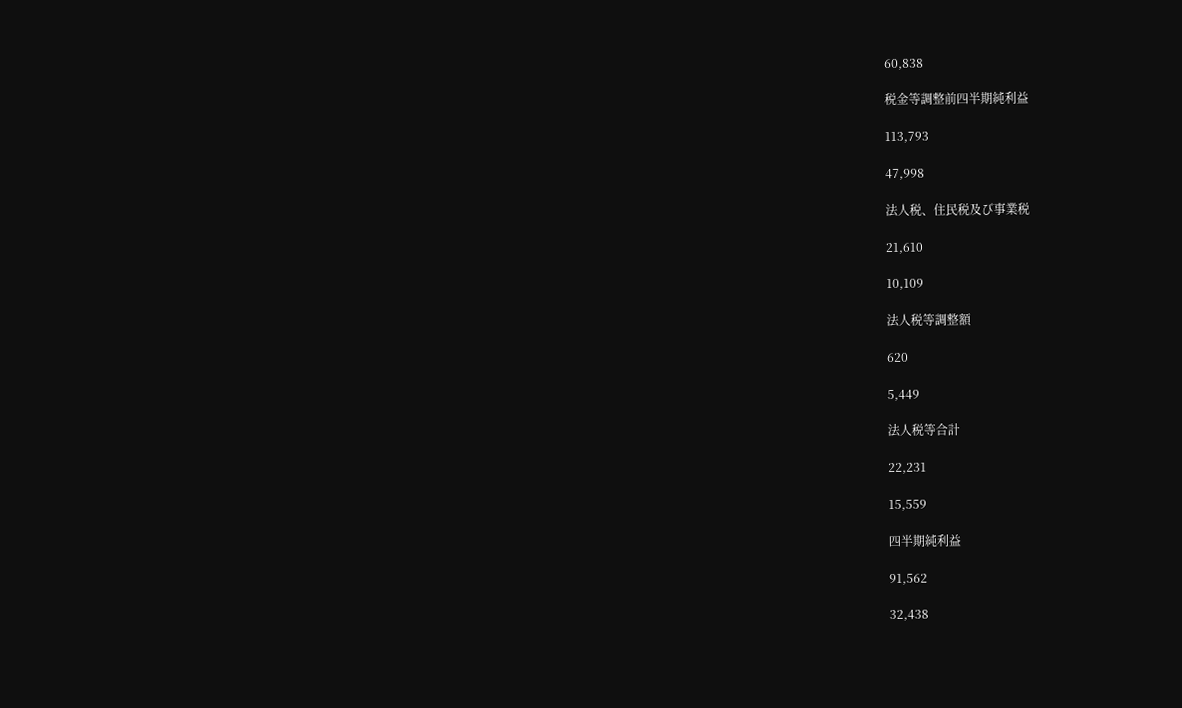60,838

税金等調整前四半期純利益

113,793

47,998

法人税、住民税及び事業税

21,610

10,109

法人税等調整額

620

5,449

法人税等合計

22,231

15,559

四半期純利益

91,562

32,438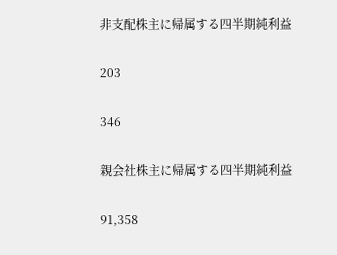非支配株主に帰属する四半期純利益

203

346

親会社株主に帰属する四半期純利益

91,358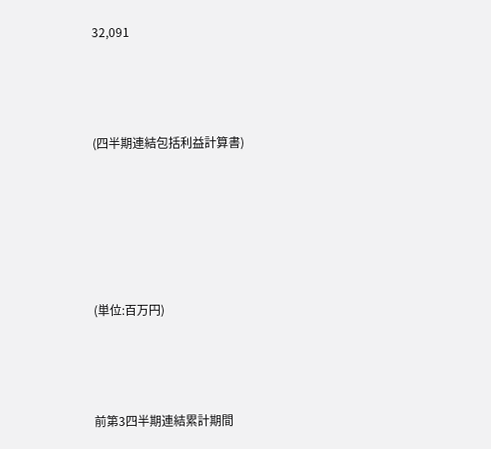32,091



(四半期連結包括利益計算書)





(単位:百万円)



前第3四半期連結累計期間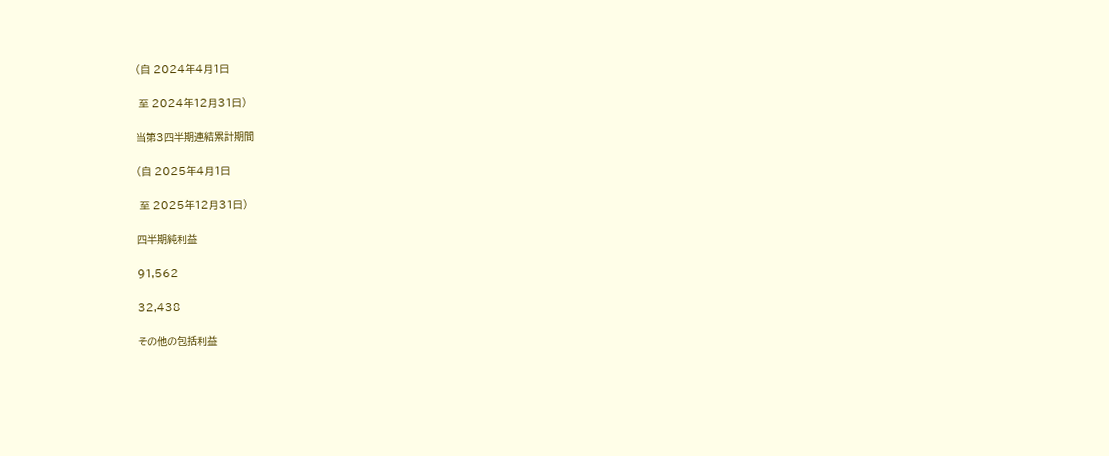(自 2024年4月1日

 至 2024年12月31日)

当第3四半期連結累計期間

(自 2025年4月1日

 至 2025年12月31日)

四半期純利益

91,562

32,438

その他の包括利益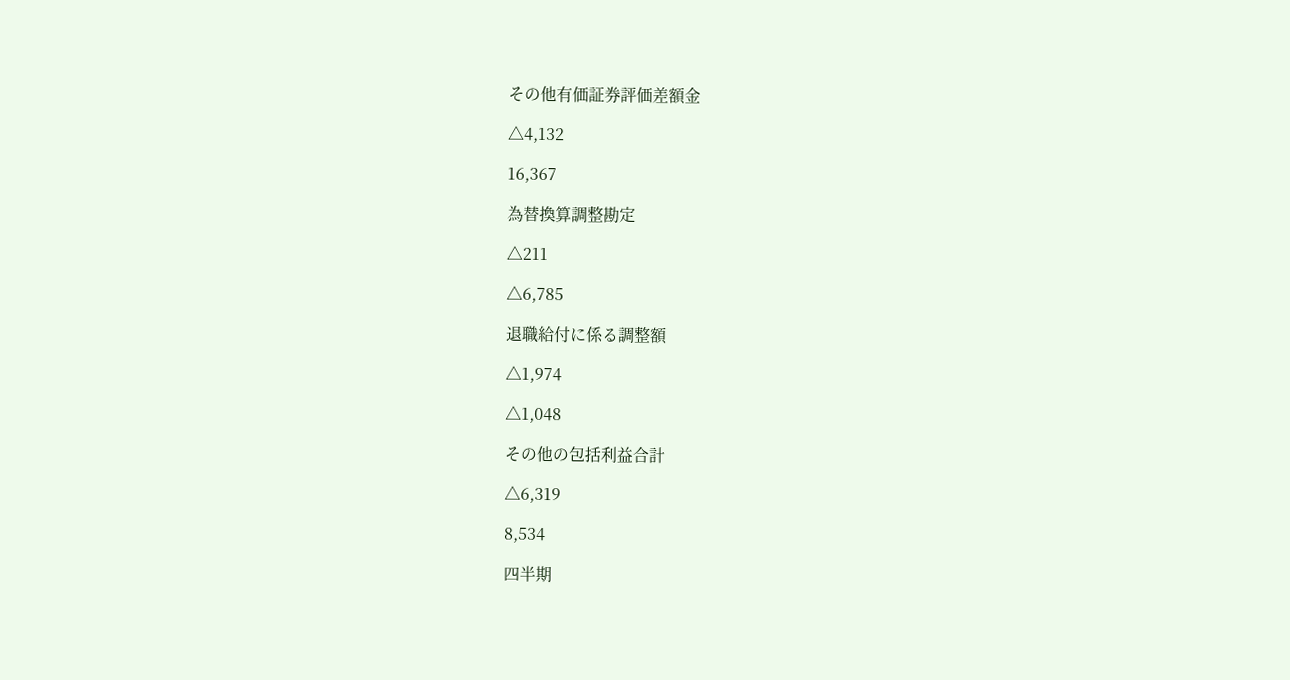その他有価証券評価差額金

△4,132

16,367

為替換算調整勘定

△211

△6,785

退職給付に係る調整額

△1,974

△1,048

その他の包括利益合計

△6,319

8,534

四半期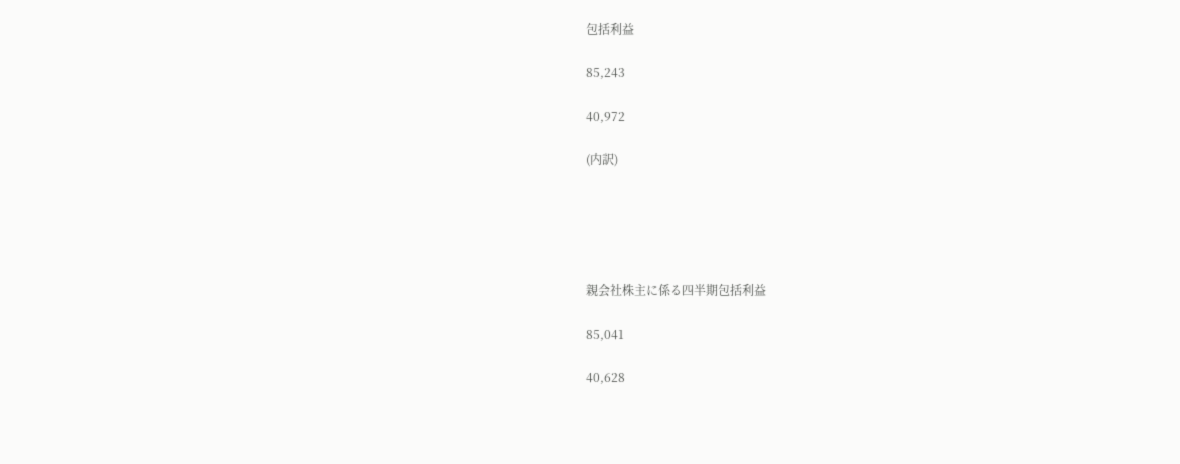包括利益

85,243

40,972

(内訳)





親会社株主に係る四半期包括利益

85,041

40,628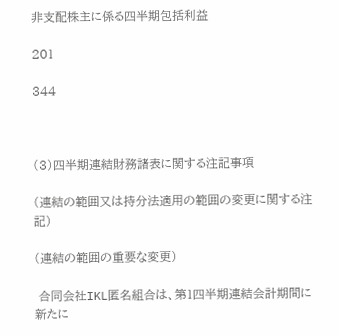非支配株主に係る四半期包括利益

201

344



(3)四半期連結財務諸表に関する注記事項

(連結の範囲又は持分法適用の範囲の変更に関する注記)

(連結の範囲の重要な変更)

 合同会社IKL匿名組合は、第1四半期連結会計期間に新たに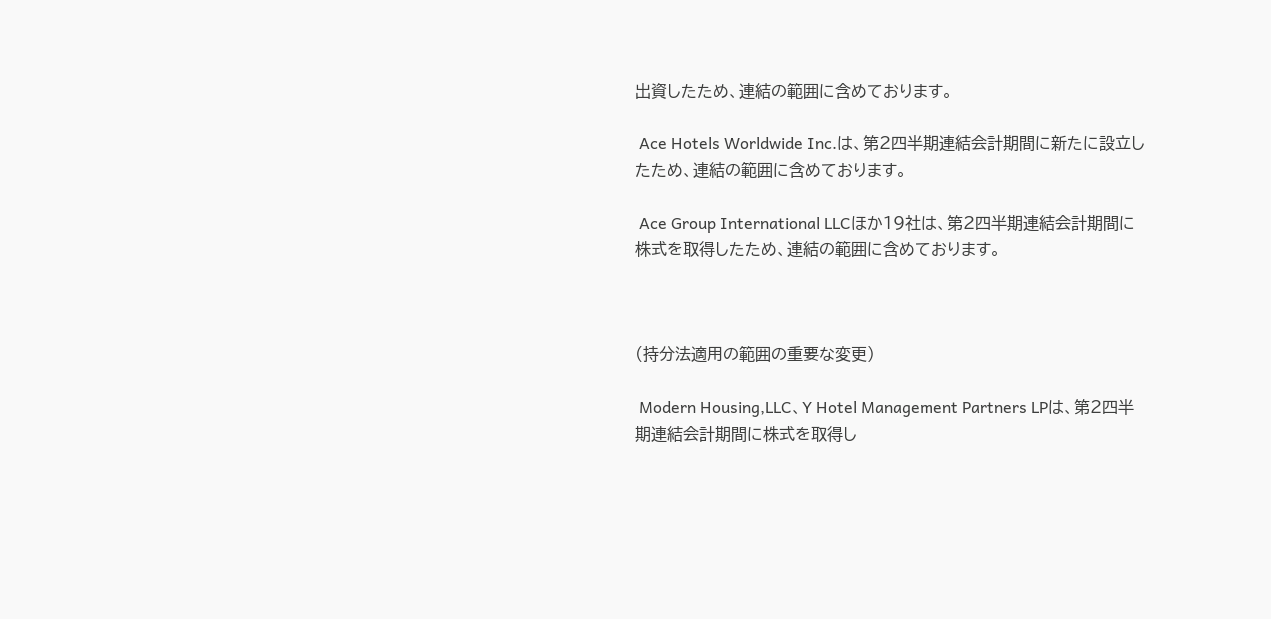出資したため、連結の範囲に含めております。

 Ace Hotels Worldwide Inc.は、第2四半期連結会計期間に新たに設立したため、連結の範囲に含めております。

 Ace Group International LLCほか19社は、第2四半期連結会計期間に株式を取得したため、連結の範囲に含めております。



(持分法適用の範囲の重要な変更)

 Modern Housing,LLC、Y Hotel Management Partners LPは、第2四半期連結会計期間に株式を取得し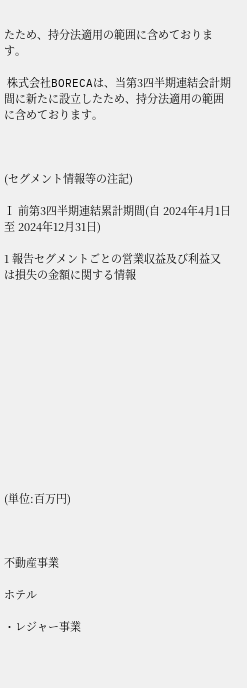たため、持分法適用の範囲に含めております。

 株式会社BORECAは、当第3四半期連結会計期間に新たに設立したため、持分法適用の範囲に含めております。



(セグメント情報等の注記)

Ⅰ 前第3四半期連結累計期間(自 2024年4月1日 至 2024年12月31日)

1 報告セグメントごとの営業収益及び利益又は損失の金額に関する情報













(単位:百万円)



不動産事業

ホテル

・レジャー事業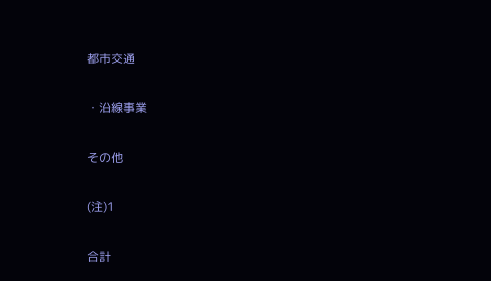都市交通

・沿線事業

その他

(注)1

合計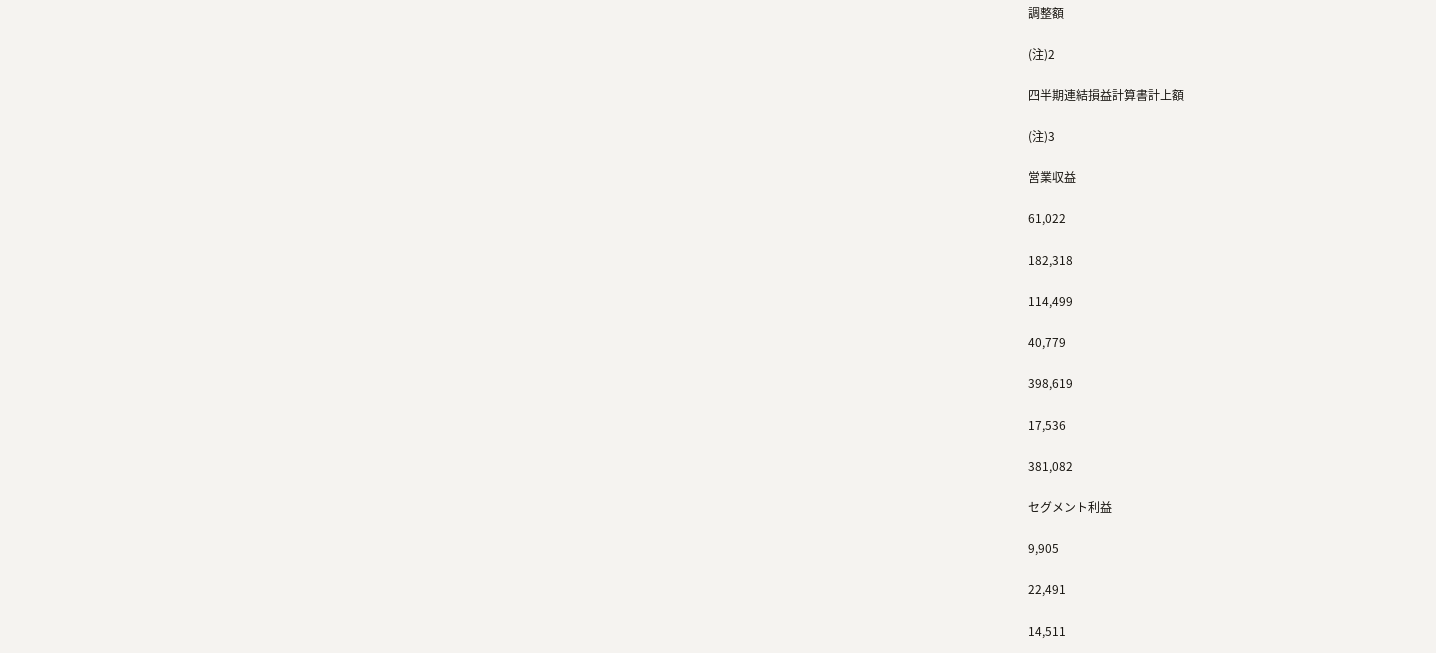調整額

(注)2

四半期連結損益計算書計上額

(注)3

営業収益

61,022

182,318

114,499

40,779

398,619

17,536

381,082

セグメント利益

9,905

22,491

14,511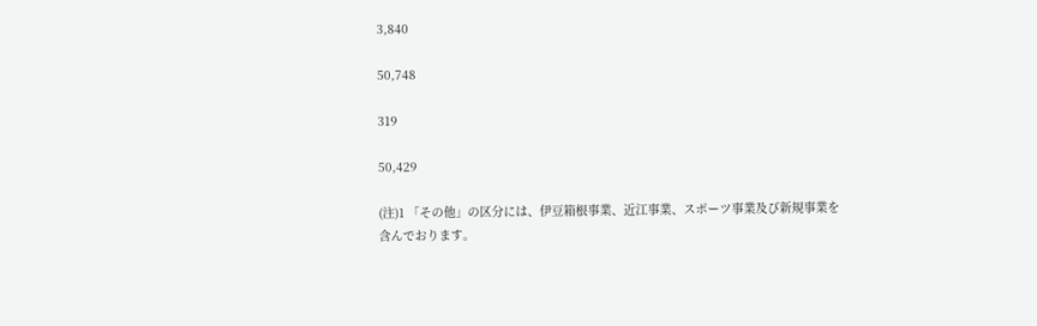3,840

50,748

319

50,429

(注)1 「その他」の区分には、伊豆箱根事業、近江事業、スポーツ事業及び新規事業を含んでおります。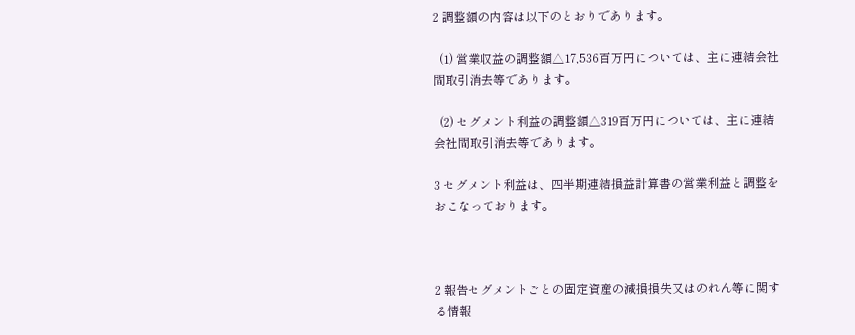2 調整額の内容は以下のとおりであります。

  (1) 営業収益の調整額△17,536百万円については、主に連結会社間取引消去等であります。

  (2) セグメント利益の調整額△319百万円については、主に連結会社間取引消去等であります。

3 セグメント利益は、四半期連結損益計算書の営業利益と調整をおこなっております。



2 報告セグメントごとの固定資産の減損損失又はのれん等に関する情報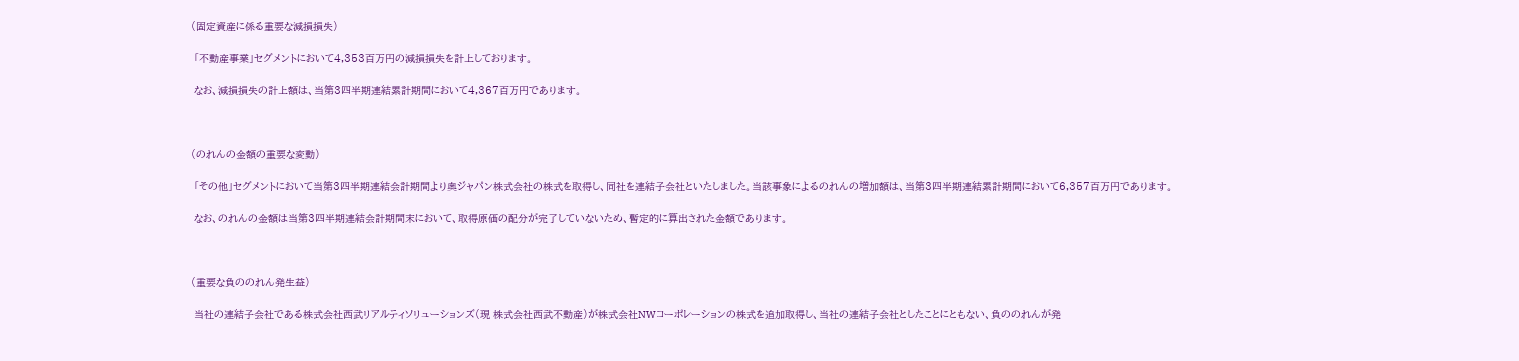(固定資産に係る重要な減損損失)

 「不動産事業」セグメントにおいて4,353百万円の減損損失を計上しております。

 なお、減損損失の計上額は、当第3四半期連結累計期間において4,367百万円であります。



(のれんの金額の重要な変動)

 「その他」セグメントにおいて当第3四半期連結会計期間より奥ジャパン株式会社の株式を取得し、同社を連結子会社といたしました。当該事象によるのれんの増加額は、当第3四半期連結累計期間において6,357百万円であります。

 なお、のれんの金額は当第3四半期連結会計期間末において、取得原価の配分が完了していないため、暫定的に算出された金額であります。



(重要な負ののれん発生益)

 当社の連結子会社である株式会社西武リアルティソリューションズ(現 株式会社西武不動産)が株式会社NWコーポレーションの株式を追加取得し、当社の連結子会社としたことにともない、負ののれんが発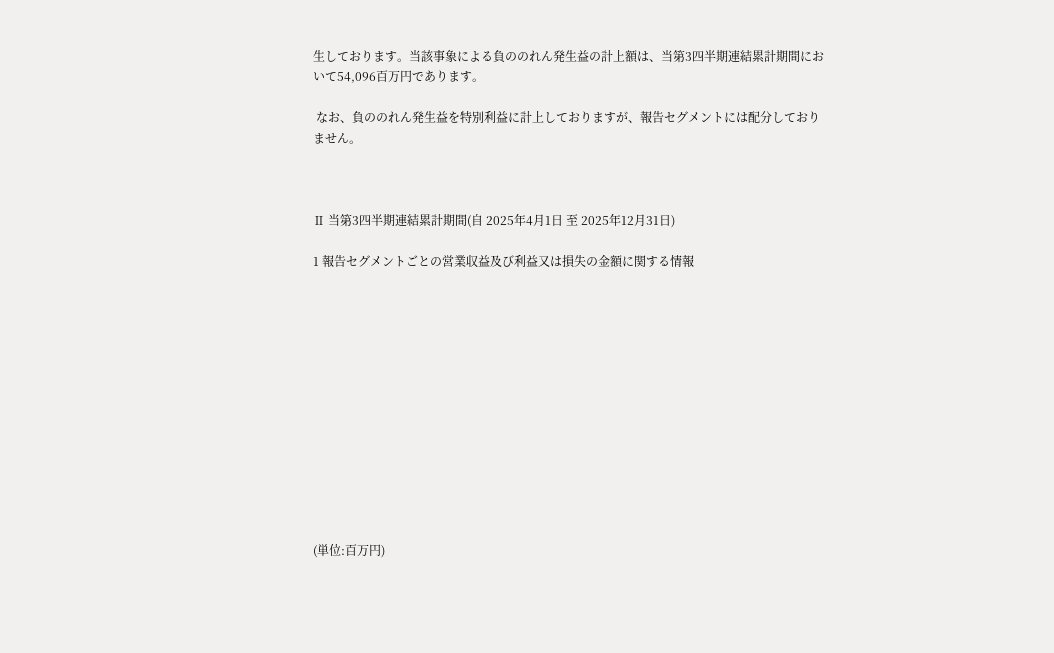生しております。当該事象による負ののれん発生益の計上額は、当第3四半期連結累計期間において54,096百万円であります。

 なお、負ののれん発生益を特別利益に計上しておりますが、報告セグメントには配分しておりません。



Ⅱ 当第3四半期連結累計期間(自 2025年4月1日 至 2025年12月31日)

1 報告セグメントごとの営業収益及び利益又は損失の金額に関する情報













(単位:百万円)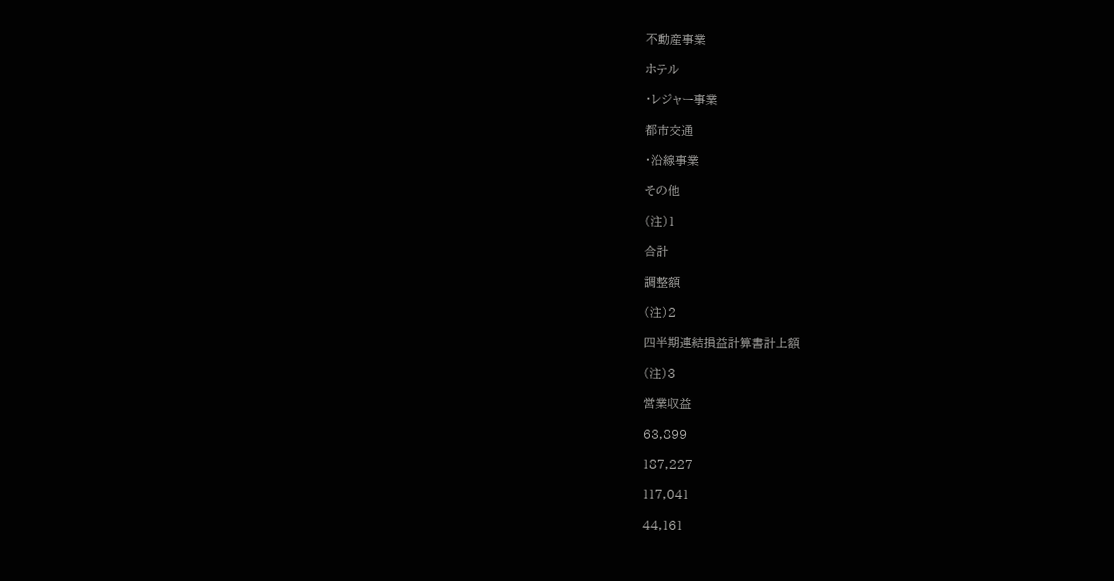不動産事業

ホテル

・レジャー事業

都市交通

・沿線事業

その他

(注)1

合計

調整額

(注)2

四半期連結損益計算書計上額

(注)3

営業収益

63,899

187,227

117,041

44,161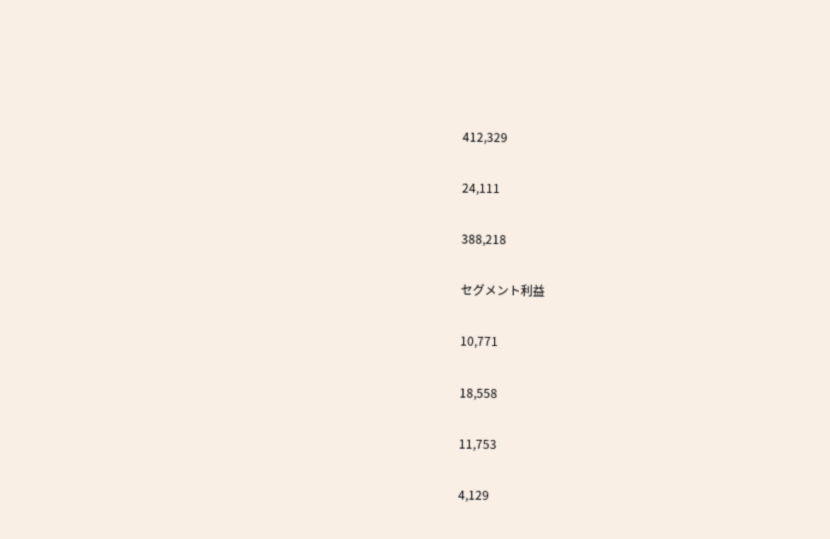412,329

24,111

388,218

セグメント利益

10,771

18,558

11,753

4,129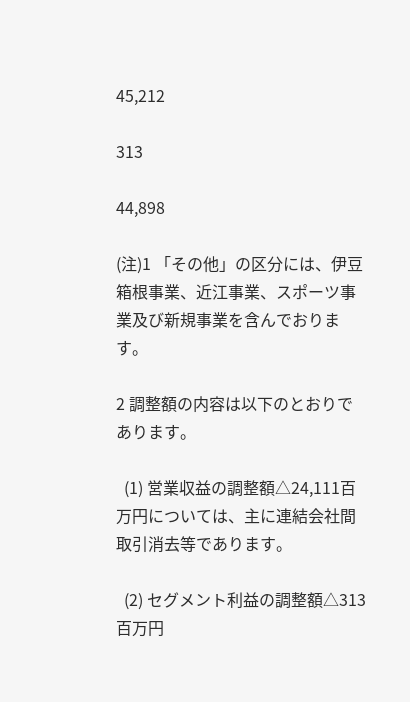45,212

313

44,898

(注)1 「その他」の区分には、伊豆箱根事業、近江事業、スポーツ事業及び新規事業を含んでおります。

2 調整額の内容は以下のとおりであります。

  (1) 営業収益の調整額△24,111百万円については、主に連結会社間取引消去等であります。

  (2) セグメント利益の調整額△313百万円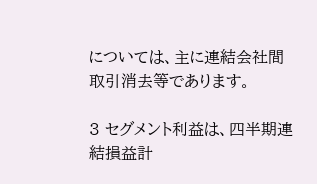については、主に連結会社間取引消去等であります。

3 セグメント利益は、四半期連結損益計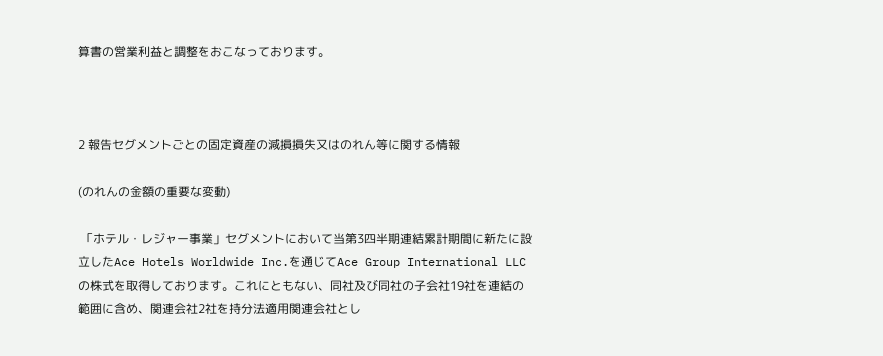算書の営業利益と調整をおこなっております。



2 報告セグメントごとの固定資産の減損損失又はのれん等に関する情報

(のれんの金額の重要な変動)

 「ホテル・レジャー事業」セグメントにおいて当第3四半期連結累計期間に新たに設立したAce Hotels Worldwide Inc.を通じてAce Group International LLCの株式を取得しております。これにともない、同社及び同社の子会社19社を連結の範囲に含め、関連会社2社を持分法適用関連会社とし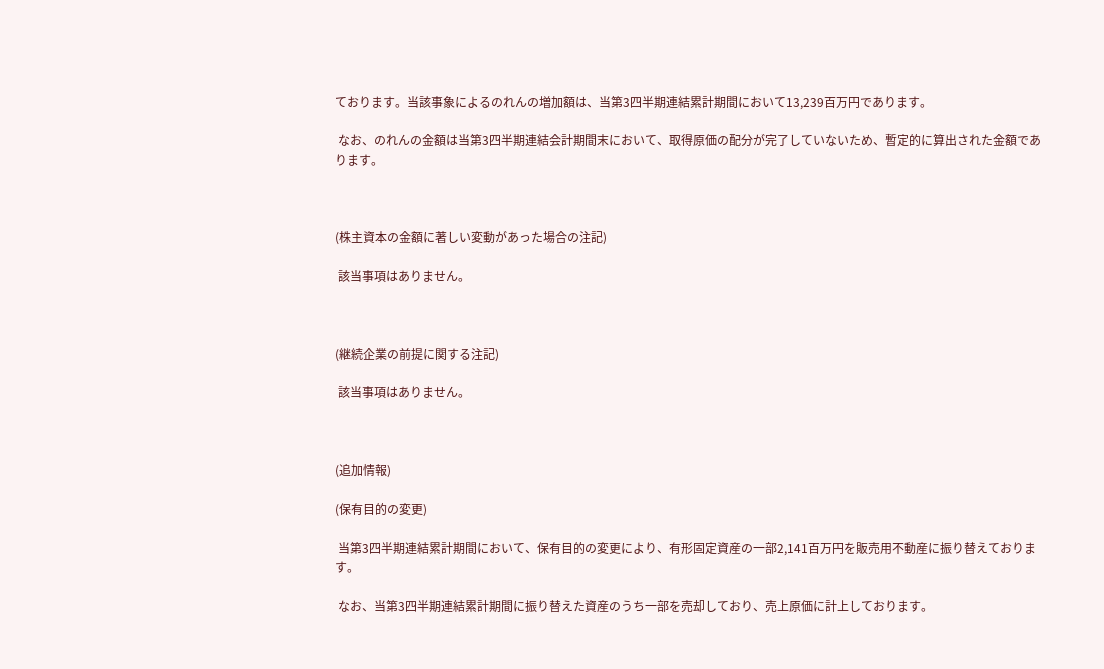ております。当該事象によるのれんの増加額は、当第3四半期連結累計期間において13,239百万円であります。

 なお、のれんの金額は当第3四半期連結会計期間末において、取得原価の配分が完了していないため、暫定的に算出された金額であります。



(株主資本の金額に著しい変動があった場合の注記)

 該当事項はありません。



(継続企業の前提に関する注記)

 該当事項はありません。



(追加情報)

(保有目的の変更)

 当第3四半期連結累計期間において、保有目的の変更により、有形固定資産の一部2,141百万円を販売用不動産に振り替えております。

 なお、当第3四半期連結累計期間に振り替えた資産のうち一部を売却しており、売上原価に計上しております。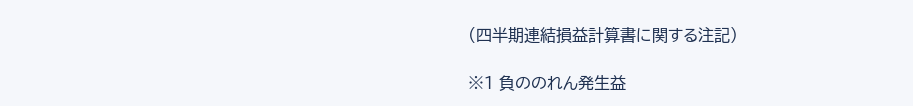(四半期連結損益計算書に関する注記)

※1 負ののれん発生益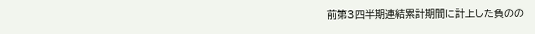前第3四半期連結累計期間に計上した負のの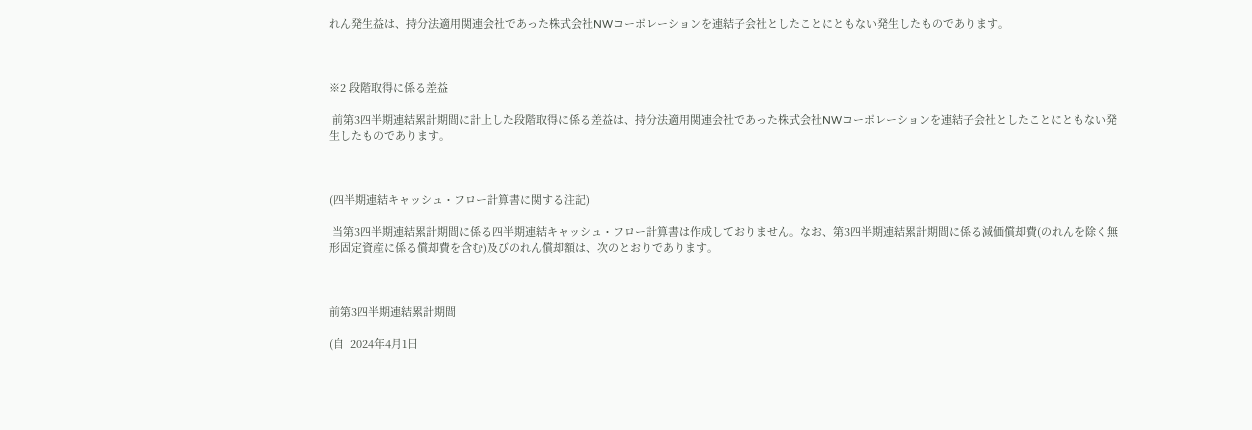れん発生益は、持分法適用関連会社であった株式会社NWコーポレーションを連結子会社としたことにともない発生したものであります。



※2 段階取得に係る差益

 前第3四半期連結累計期間に計上した段階取得に係る差益は、持分法適用関連会社であった株式会社NWコーポレーションを連結子会社としたことにともない発生したものであります。



(四半期連結キャッシュ・フロー計算書に関する注記)

 当第3四半期連結累計期間に係る四半期連結キャッシュ・フロー計算書は作成しておりません。なお、第3四半期連結累計期間に係る減価償却費(のれんを除く無形固定資産に係る償却費を含む)及びのれん償却額は、次のとおりであります。



前第3四半期連結累計期間

(自  2024年4月1日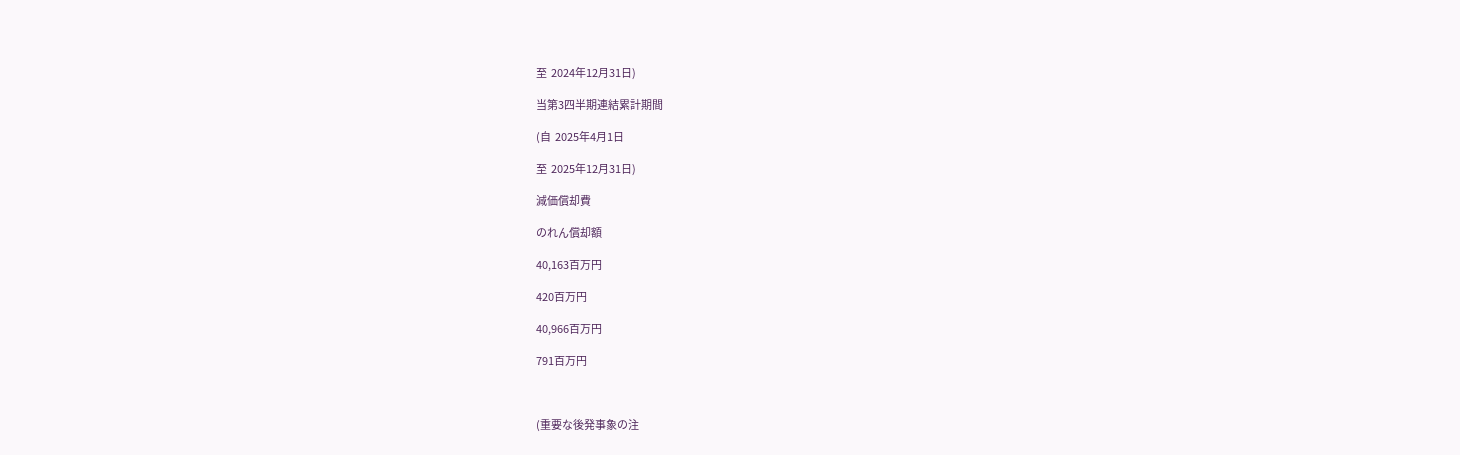至  2024年12月31日)

当第3四半期連結累計期間

(自  2025年4月1日

至  2025年12月31日)

減価償却費

のれん償却額

40,163百万円

420百万円

40,966百万円

791百万円



(重要な後発事象の注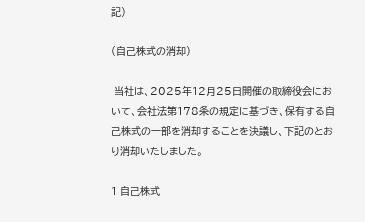記)

(自己株式の消却)

 当社は、2025年12月25日開催の取締役会において、会社法第178条の規定に基づき、保有する自己株式の一部を消却することを決議し、下記のとおり消却いたしました。

1 自己株式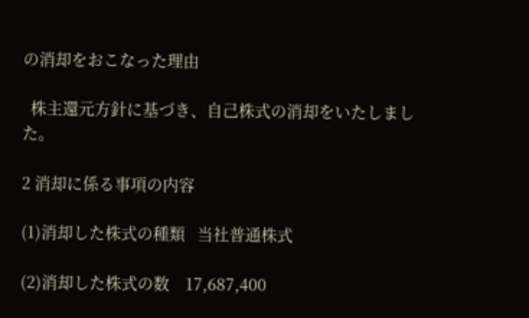の消却をおこなった理由

  株主還元方針に基づき、自己株式の消却をいたしました。

2 消却に係る事項の内容

(1)消却した株式の種類   当社普通株式

(2)消却した株式の数    17,687,400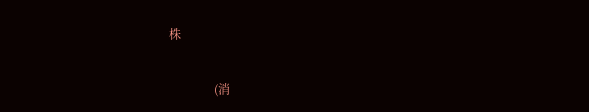株

               (消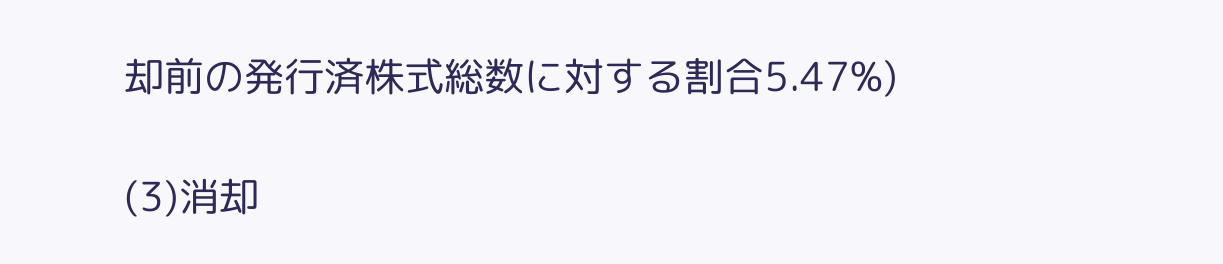却前の発行済株式総数に対する割合5.47%)

(3)消却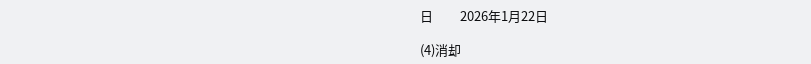日         2026年1月22日

(4)消却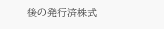後の発行済株式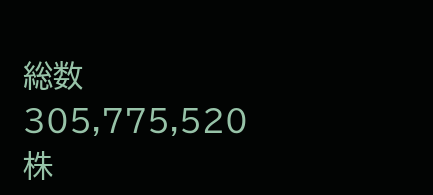総数 305,775,520株